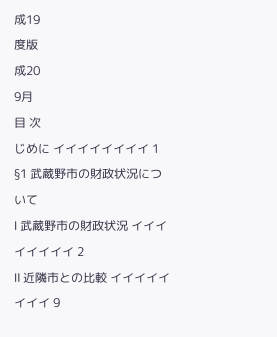成19
度版
成20
9月
目 次
じめに イイイイイイイイ 1
§1 武蔵野市の財政状況について
Ⅰ 武蔵野市の財政状況 イイイイイイイイ 2
Ⅱ 近隣市との比較 イイイイイイイイ 9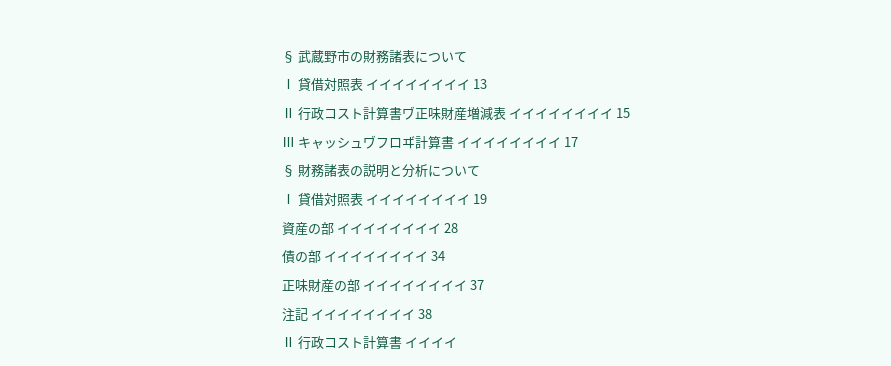§ 武蔵野市の財務諸表について
Ⅰ 貸借対照表 イイイイイイイイ 13
Ⅱ 行政コスト計算書ヷ正味財産増減表 イイイイイイイイ 15
Ⅲ キャッシュヷフロヸ計算書 イイイイイイイイ 17
§ 財務諸表の説明と分析について
Ⅰ 貸借対照表 イイイイイイイイ 19
資産の部 イイイイイイイイ 28
債の部 イイイイイイイイ 34
正味財産の部 イイイイイイイイ 37
注記 イイイイイイイイ 38
Ⅱ 行政コスト計算書 イイイイ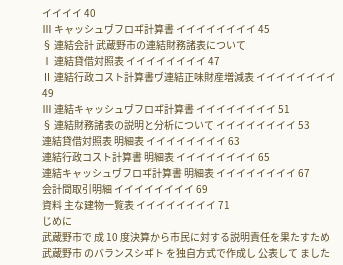イイイイ 40
Ⅲ キャッシュヷフロヸ計算書 イイイイイイイイ 45
§ 連結会計 武蔵野市の連結財務諸表について
Ⅰ 連結貸借対照表 イイイイイイイイ 47
Ⅱ 連結行政コスト計算書ヷ連結正味財産増減表 イイイイイイイイ 49
Ⅲ 連結キャッシュヷフロヸ計算書 イイイイイイイイ 51
§ 連結財務諸表の説明と分析について イイイイイイイイ 53
連結貸借対照表 明細表 イイイイイイイイ 63
連結行政コスト計算書 明細表 イイイイイイイイ 65
連結キャッシュヷフロヸ計算書 明細表 イイイイイイイイ 67
会計間取引明細 イイイイイイイイ 69
資料 主な建物一覧表 イイイイイイイイ 71
じめに
武蔵野市で 成 10 度決算から市民に対する説明責任を果たすため 武蔵野市 のバランスシヸト を独自方式で作成し 公表して ました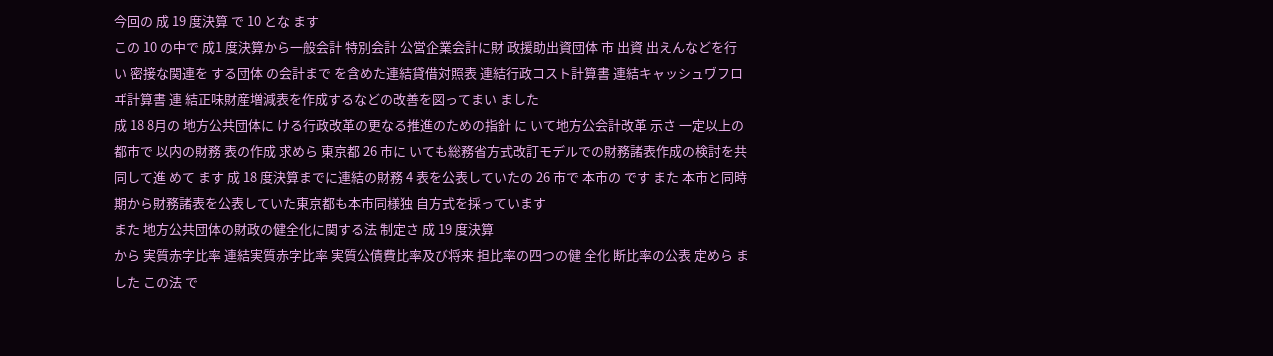今回の 成 19 度決算 で 10 とな ます
この 10 の中で 成1 度決算から一般会計 特別会計 公営企業会計に財 政援助出資団体 市 出資 出えんなどを行い 密接な関連を する団体 の会計まで を含めた連結貸借対照表 連結行政コスト計算書 連結キャッシュヷフロヸ計算書 連 結正味財産増減表を作成するなどの改善を図ってまい ました
成 18 8月の 地方公共団体に ける行政改革の更なる推進のための指針 に いて地方公会計改革 示さ 一定以上の都市で 以内の財務 表の作成 求めら 東京都 26 市に いても総務省方式改訂モデルでの財務諸表作成の検討を共同して進 めて ます 成 18 度決算までに連結の財務 4 表を公表していたの 26 市で 本市の です また 本市と同時期から財務諸表を公表していた東京都も本市同様独 自方式を採っています
また 地方公共団体の財政の健全化に関する法 制定さ 成 19 度決算
から 実質赤字比率 連結実質赤字比率 実質公債費比率及び将来 担比率の四つの健 全化 断比率の公表 定めら ました この法 で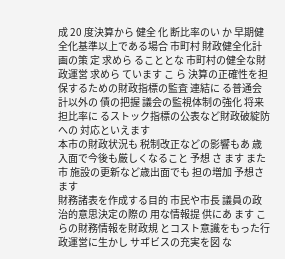成 20 度決算から 健全 化 断比率のい か 早期健全化基準以上である場合 市町村 財政健全化計画の策 定 求めら ることとな 市町村の健全な財政運営 求めら ています こ ら 決算の正確性を担保するための財政指標の監査 連結に る普通会計以外の 債の把握 議会の監視体制の強化 将来 担比率に るストック指標の公表など財政破綻防 への 対応といえます
本市の財政状況も 税制改正などの影響もあ 歳入面で今後も厳しくなること 予想 さ ます また 市 施設の更新など歳出面でも 担の増加 予想さ ます
財務諸表を作成する目的 市民や市長 議員の政治的意思決定の際の 用な情報提 供にあ ます こ らの財務情報を財政規 とコスト意識をもった行政運営に生かし サヸビスの充実を図 な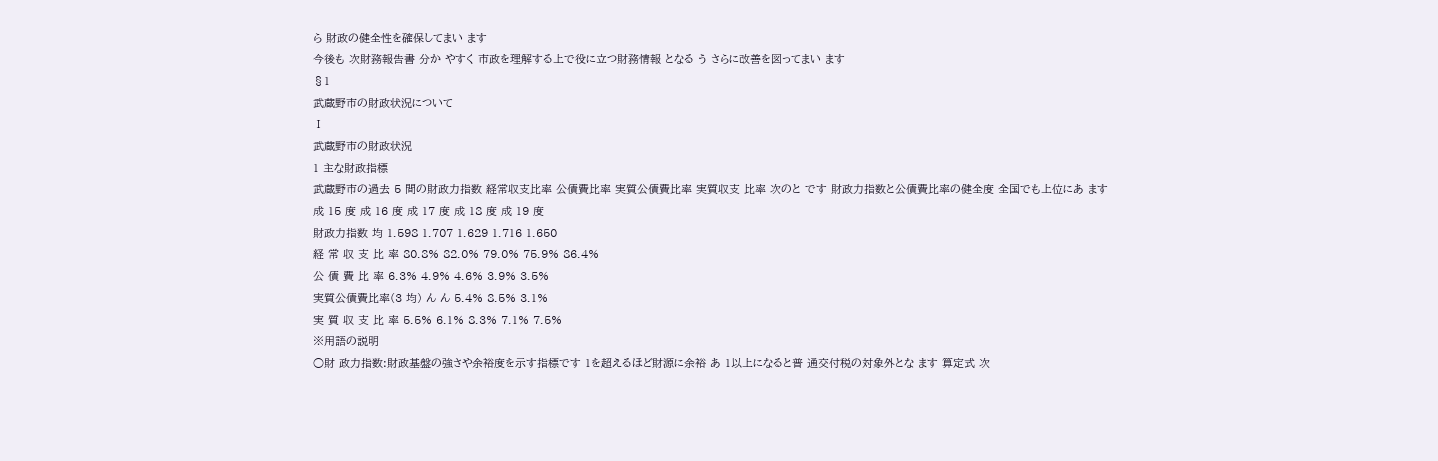ら 財政の健全性を確保してまい ます
今後も 次財務報告書 分か やすく 市政を理解する上で役に立つ財務情報 となる う さらに改善を図ってまい ます
§1
武蔵野市の財政状況について
Ⅰ
武蔵野市の財政状況
1 主な財政指標
武蔵野市の過去 5 間の財政力指数 経常収支比率 公債費比率 実質公債費比率 実質収支 比率 次のと です 財政力指数と公債費比率の健全度 全国でも上位にあ ます
成 15 度 成 16 度 成 17 度 成 18 度 成 19 度
財政力指数 均 1.598 1.707 1.629 1.716 1.650
経 常 収 支 比 率 80.8% 82.0% 79.0% 75.9% 86.4%
公 債 費 比 率 6.3% 4.9% 4.6% 3.9% 3.5%
実質公債費比率(3 均) ん ん 5.4% 8.5% 3.1%
実 質 収 支 比 率 5.5% 6.1% 8.3% 7.1% 7.5%
※用語の説明
○財 政力指数:財政基盤の強さや余裕度を示す指標です 1を超えるほど財源に余裕 あ 1以上になると普 通交付税の対象外とな ます 算定式 次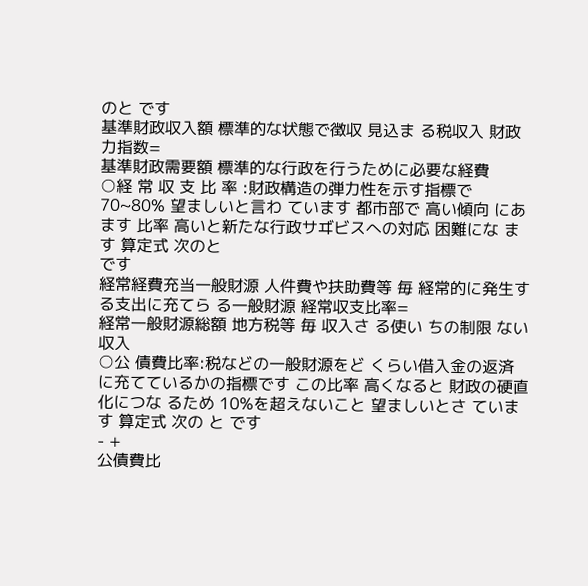のと です
基準財政収入額 標準的な状態で徴収 見込ま る税収入 財政力指数=
基準財政需要額 標準的な行政を行うために必要な経費
○経 常 収 支 比 率 :財政構造の弾力性を示す指標で 70~80% 望ましいと言わ ています 都市部で 高い傾向 にあ ます 比率 高いと新たな行政サヸビスへの対応 困難にな ます 算定式 次のと
です
経常経費充当一般財源 人件費や扶助費等 毎 経常的に発生する支出に充てら る一般財源 経常収支比率=
経常一般財源総額 地方税等 毎 収入さ る使い ちの制限 ない収入
○公 債費比率:税などの一般財源をど くらい借入金の返済に充てているかの指標です この比率 高くなると 財政の硬直化につな るため 10%を超えないこと 望ましいとさ ています 算定式 次の と です
- +
公債費比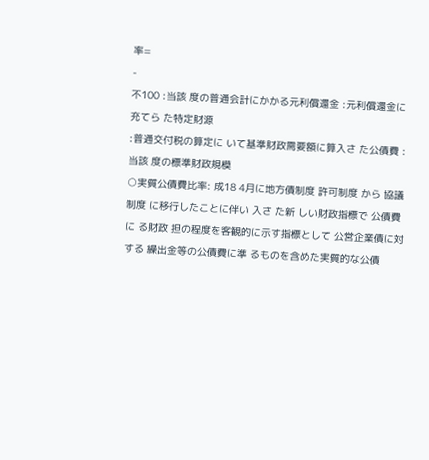率=
-
不100 :当該 度の普通会計にかかる元利償還金 :元利償還金に充てら た特定財源
:普通交付税の算定に いて基準財政需要額に算入さ た公債費 :当該 度の標準財政規模
○実質公債費比率: 成18 4月に地方債制度 許可制度 から 協議制度 に移行したことに伴い 入さ た新 しい財政指標で 公債費に る財政 担の程度を客観的に示す指標として 公営企業債に対する 繰出金等の公債費に準 るものを含めた実質的な公債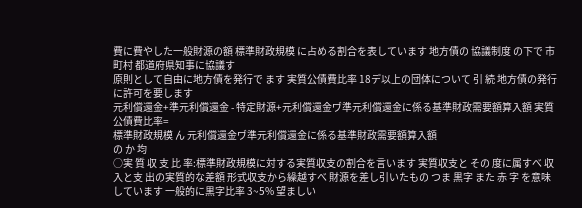費に費やした一般財源の額 標準財政規模 に占める割合を表しています 地方債の 協議制度 の下で 市町村 都道府県知事に協議す
原則として自由に地方債を発行で ます 実質公債費比率 18デ以上の団体について 引 続 地方債の発行に許可を要します
元利償還金+準元利償還金 - 特定財源+元利償還金ヷ準元利償還金に係る基準財政需要額算入額 実質公債費比率=
標準財政規模 ん 元利償還金ヷ準元利償還金に係る基準財政需要額算入額
の か 均
○実 質 収 支 比 率:標準財政規模に対する実質収支の割合を言います 実質収支と その 度に属すべ 収入と支 出の実質的な差額 形式収支から繰越すべ 財源を差し引いたもの つま 黒字 また 赤 字 を意味しています 一般的に黒字比率 3~5% 望ましい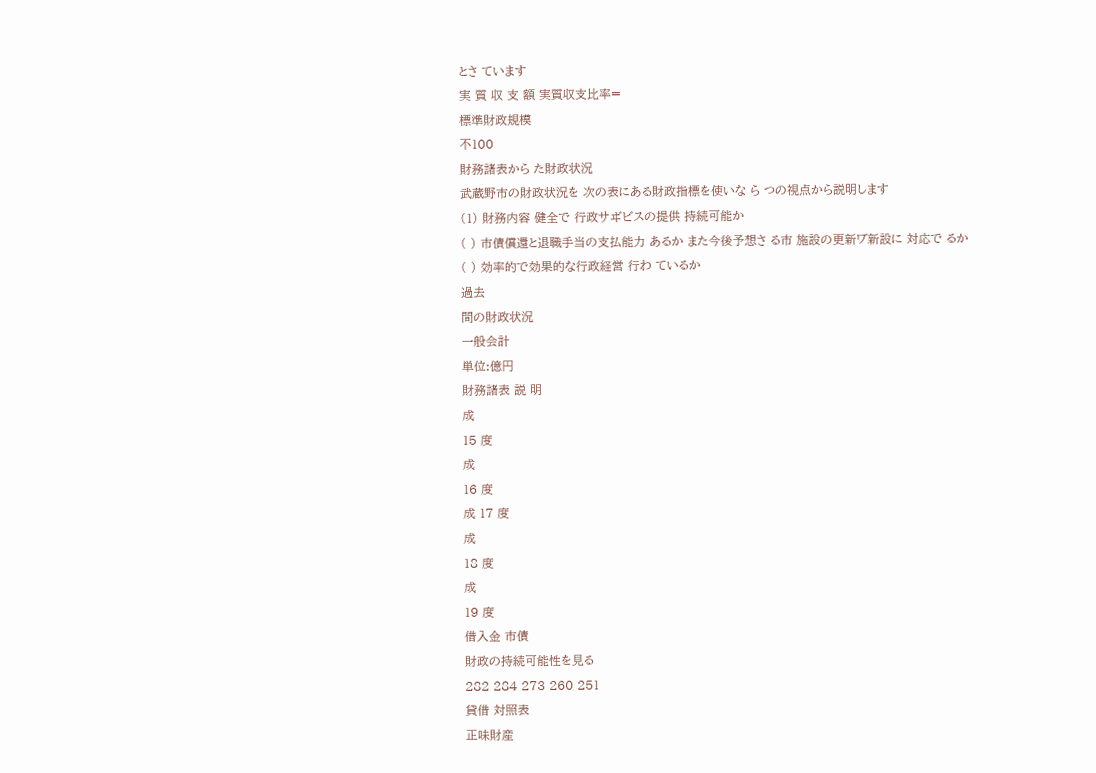とさ ています
実 質 収 支 額 実質収支比率=
標準財政規模
不100
財務諸表から た財政状況
武蔵野市の財政状況を 次の表にある財政指標を使いな ら つの視点から説明します
(1) 財務内容 健全で 行政サヸビスの提供 持続可能か
( ) 市債償還と退職手当の支払能力 あるか また今後予想さ る市 施設の更新ヷ新設に 対応で るか
( ) 効率的で効果的な行政経営 行わ ているか
過去
間の財政状況
一般会計
単位:億円
財務諸表 説 明
成
15 度
成
16 度
成 17 度
成
18 度
成
19 度
借入金 市債
財政の持続可能性を見る
282 284 273 260 251
貸借 対照表
正味財産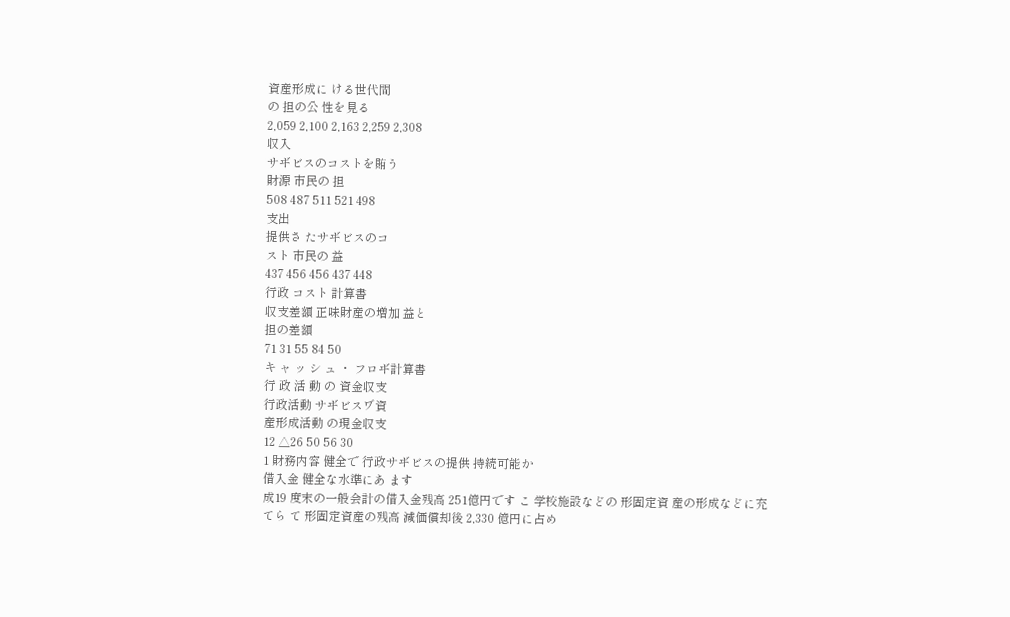資産形成に ける世代間
の 担の公 性を見る
2,059 2,100 2,163 2,259 2,308
収入
サヸビスのコストを賄う
財源 市民の 担
508 487 511 521 498
支出
提供さ たサヸビスのコ
スト 市民の 益
437 456 456 437 448
行政 コスト 計算書
収支差額 正味財産の増加 益と
担の差額
71 31 55 84 50
キ ャ ッ シ ュ ・ フロヸ計算書
行 政 活 動 の 資金収支
行政活動 サヸビスヷ資
産形成活動 の現金収支
12 △26 50 56 30
1 財務内容 健全で 行政サヸビスの提供 持続可能か
借入金 健全な水準にあ ます
成19 度末の一般会計の借入金残高 251億円です こ 学校施設などの 形固定資 産の形成などに充てら て 形固定資産の残高 減価償却後 2,330 億円に占め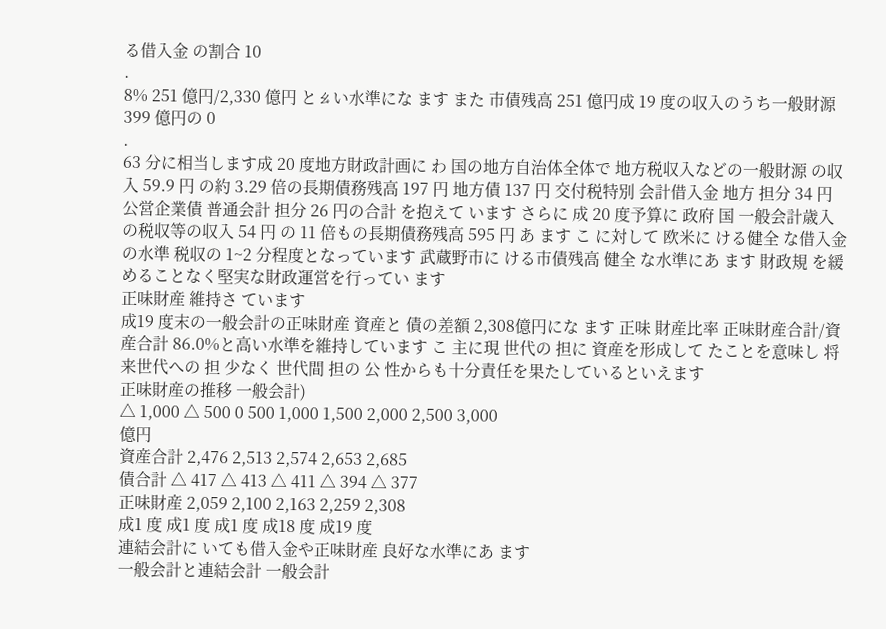る借入金 の割合 10
.
8% 251 億円/2,330 億円 とㆯい水準にな ます また 市債残高 251 億円成 19 度の収入のうち一般財源 399 億円の 0
.
63 分に相当します成 20 度地方財政計画に わ 国の地方自治体全体で 地方税収入などの一般財源 の収入 59.9 円 の約 3.29 倍の長期債務残高 197 円 地方債 137 円 交付税特別 会計借入金 地方 担分 34 円 公営企業債 普通会計 担分 26 円の合計 を抱えて います さらに 成 20 度予算に 政府 国 一般会計歳入の税収等の収入 54 円 の 11 倍もの長期債務残高 595 円 あ ます こ に対して 欧米に ける健全 な借入金の水準 税収の 1~2 分程度となっています 武蔵野市に ける市債残高 健全 な水準にあ ます 財政規 を緩めることなく堅実な財政運営を行ってい ます
正味財産 維持さ ています
成19 度末の一般会計の正味財産 資産と 債の差額 2,308億円にな ます 正味 財産比率 正味財産合計/資産合計 86.0%と高い水準を維持しています こ 主に現 世代の 担に 資産を形成して たことを意味し 将来世代への 担 少なく 世代間 担の 公 性からも十分責任を果たしているといえます
正味財産の推移 一般会計)
△ 1,000 △ 500 0 500 1,000 1,500 2,000 2,500 3,000
億円
資産合計 2,476 2,513 2,574 2,653 2,685
債合計 △ 417 △ 413 △ 411 △ 394 △ 377
正味財産 2,059 2,100 2,163 2,259 2,308
成1 度 成1 度 成1 度 成18 度 成19 度
連結会計に いても借入金や正味財産 良好な水準にあ ます
一般会計と連結会計 一般会計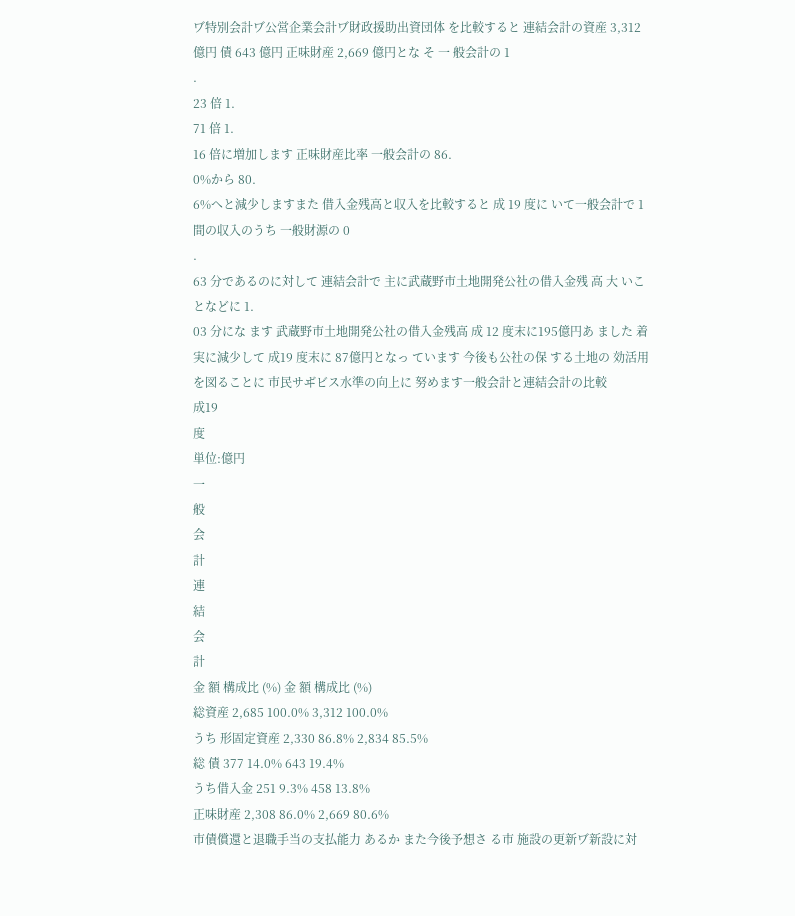ヷ特別会計ヷ公営企業会計ヷ財政援助出資団体 を比較すると 連結会計の資産 3,312 億円 債 643 億円 正味財産 2,669 億円とな そ 一 般会計の 1
.
23 倍 1.
71 倍 1.
16 倍に増加します 正味財産比率 一般会計の 86.
0%から 80.
6%へと減少しますまた 借入金残高と収入を比較すると 成 19 度に いて一般会計で 1 間の収入のうち 一般財源の 0
.
63 分であるのに対して 連結会計で 主に武蔵野市土地開発公社の借入金残 高 大 いことなどに 1.
03 分にな ます 武蔵野市土地開発公社の借入金残高 成 12 度末に195億円あ ました 着実に減少して 成19 度末に 87億円となっ ています 今後も公社の保 する土地の 効活用を図ることに 市民サヸビス水準の向上に 努めます一般会計と連結会計の比較
成19
度
単位:億円
一
般
会
計
連
結
会
計
金 額 構成比 (%) 金 額 構成比 (%)
総資産 2,685 100.0% 3,312 100.0%
うち 形固定資産 2,330 86.8% 2,834 85.5%
総 債 377 14.0% 643 19.4%
うち借入金 251 9.3% 458 13.8%
正味財産 2,308 86.0% 2,669 80.6%
市債償還と退職手当の支払能力 あるか また今後予想さ る市 施設の更新ヷ新設に対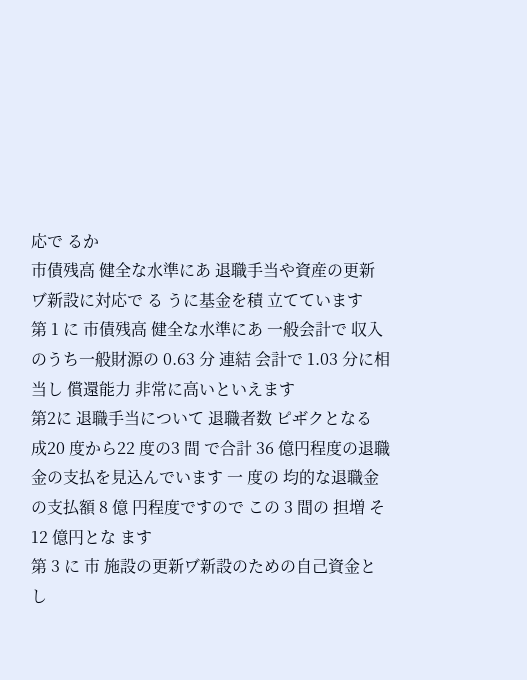応で るか
市債残高 健全な水準にあ 退職手当や資産の更新ヷ新設に対応で る うに基金を積 立てています
第 1 に 市債残高 健全な水準にあ 一般会計で 収入のうち一般財源の 0.63 分 連結 会計で 1.03 分に相当し 償還能力 非常に高いといえます
第2に 退職手当について 退職者数 ピヸクとなる 成20 度から22 度の3 間 で合計 36 億円程度の退職金の支払を見込んでいます 一 度の 均的な退職金の支払額 8 億 円程度ですので この 3 間の 担増 そ 12 億円とな ます
第 3 に 市 施設の更新ヷ新設のための自己資金とし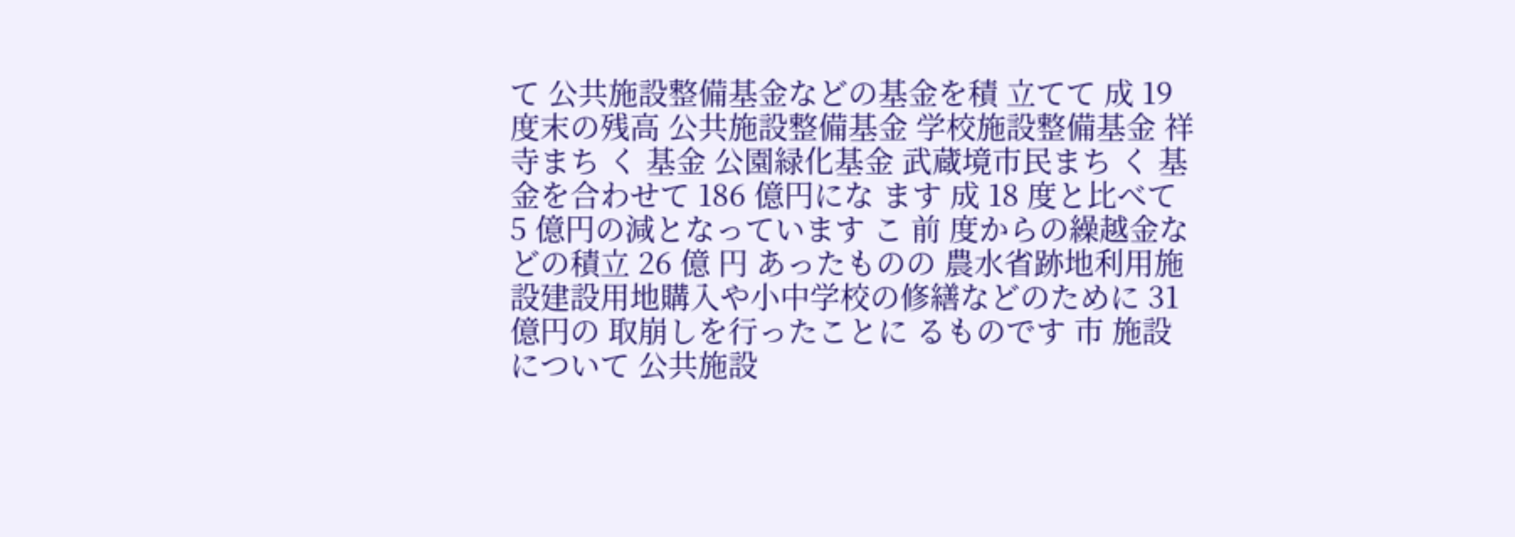て 公共施設整備基金などの基金を積 立てて 成 19 度末の残高 公共施設整備基金 学校施設整備基金 祥寺まち く 基金 公園緑化基金 武蔵境市民まち く 基金を合わせて 186 億円にな ます 成 18 度と比べて 5 億円の減となっています こ 前 度からの繰越金などの積立 26 億 円 あったものの 農水省跡地利用施設建設用地購入や小中学校の修繕などのために 31 億円の 取崩しを行ったことに るものです 市 施設について 公共施設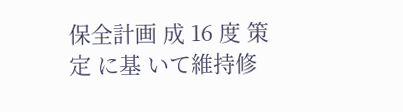保全計画 成 16 度 策定 に基 いて維持修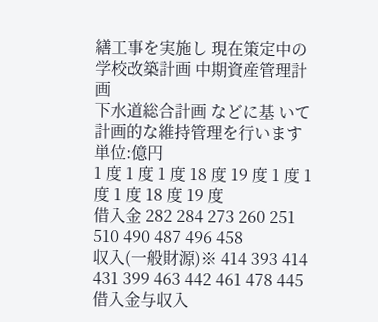繕工事を実施し 現在策定中の 学校改築計画 中期資産管理計画
下水道総合計画 などに基 いて計画的な維持管理を行います
単位:億円
1 度 1 度 1 度 18 度 19 度 1 度 1 度 1 度 18 度 19 度
借入金 282 284 273 260 251 510 490 487 496 458
収入(一般財源)※ 414 393 414 431 399 463 442 461 478 445
借入金与収入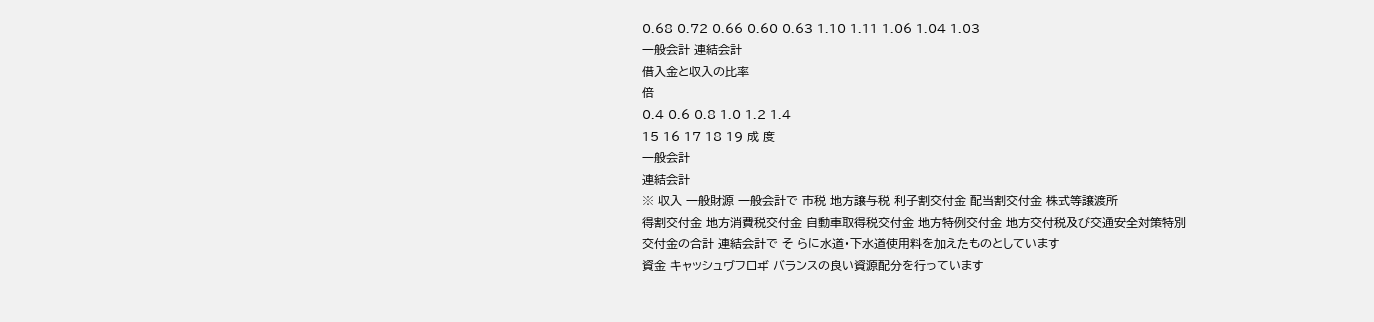0.68 0.72 0.66 0.60 0.63 1.10 1.11 1.06 1.04 1.03
一般会計 連結会計
借入金と収入の比率
倍
0.4 0.6 0.8 1.0 1.2 1.4
15 16 17 18 19 成 度
一般会計
連結会計
※ 収入 一般財源 一般会計で 市税 地方譲与税 利子割交付金 配当割交付金 株式等譲渡所
得割交付金 地方消費税交付金 自動車取得税交付金 地方特例交付金 地方交付税及び交通安全対策特別
交付金の合計 連結会計で そ らに水道・下水道使用料を加えたものとしています
資金 キャッシュヷフロヸ バランスの良い資源配分を行っています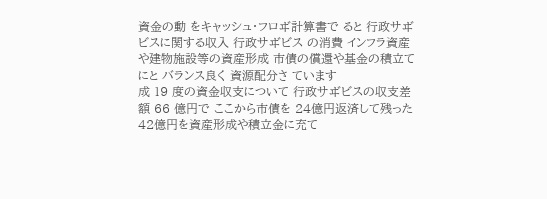資金の動 をキャッシュ・フロヸ計算書で ると 行政サヸビスに関する収入 行政サヸビス の消費 インフラ資産や建物施設等の資産形成 市債の償還や基金の積立てにと バランス良く 資源配分さ ています
成 19 度の資金収支について 行政サヸビスの収支差額 66 億円で ここから市債を 24億円返済して残った42億円を資産形成や積立金に充て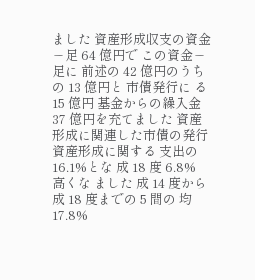ました 資産形成収支の資金ㄧ足 64 億円で この資金ㄧ足に 前述の 42 億円のうちの 13 億円と 市債発行に る 15 億円 基金からの繰入金 37 億円を充てました 資産形成に関連した市債の発行 資産形成に関する 支出の 16.1%とな 成 18 度 6.8% 高くな ました 成 14 度から 成 18 度までの 5 間の 均 17.8%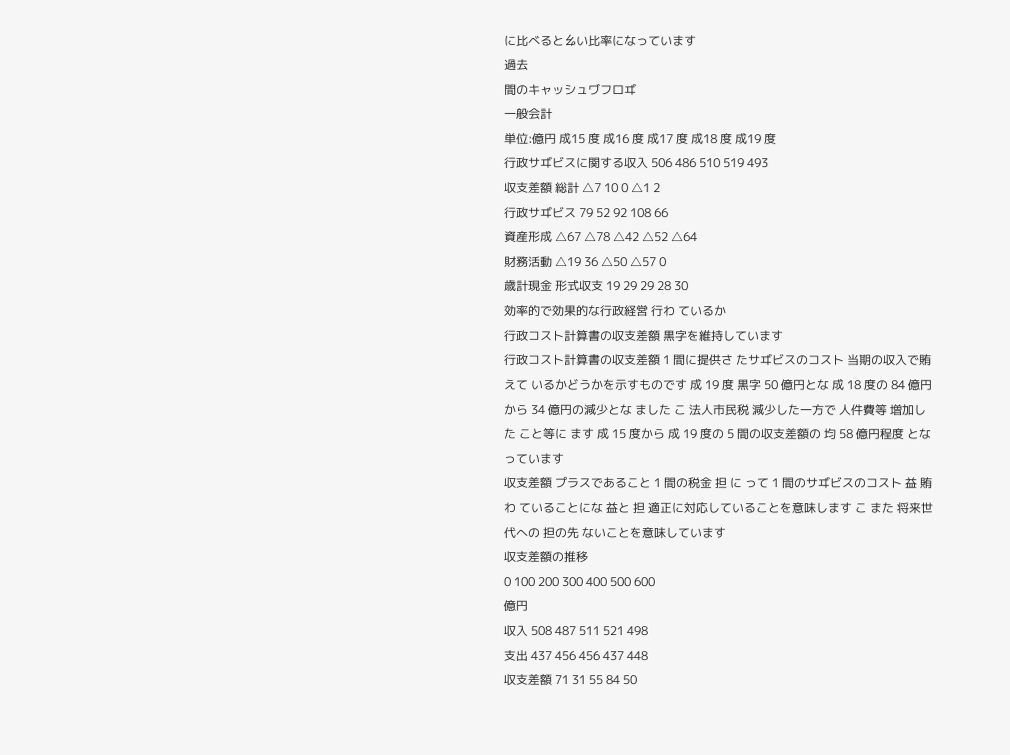に比べるとㆯい比率になっています
過去
間のキャッシュヷフロヸ
一般会計
単位:億円 成15 度 成16 度 成17 度 成18 度 成19 度
行政サヸビスに関する収入 506 486 510 519 493
収支差額 総計 △7 10 0 △1 2
行政サヸビス 79 52 92 108 66
資産形成 △67 △78 △42 △52 △64
財務活動 △19 36 △50 △57 0
歳計現金 形式収支 19 29 29 28 30
効率的で効果的な行政経営 行わ ているか
行政コスト計算書の収支差額 黒字を維持しています
行政コスト計算書の収支差額 1 間に提供さ たサヸビスのコスト 当期の収入で賄えて いるかどうかを示すものです 成 19 度 黒字 50 億円とな 成 18 度の 84 億円 から 34 億円の減少とな ました こ 法人市民税 減少した一方で 人件費等 増加した こと等に ます 成 15 度から 成 19 度の 5 間の収支差額の 均 58 億円程度 となっています
収支差額 プラスであること 1 間の税金 担 に って 1 間のサヸビスのコスト 益 賄わ ていることにな 益と 担 適正に対応していることを意味します こ また 将来世代への 担の先 ないことを意味しています
収支差額の推移
0 100 200 300 400 500 600
億円
収入 508 487 511 521 498
支出 437 456 456 437 448
収支差額 71 31 55 84 50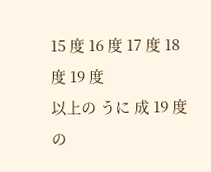15 度 16 度 17 度 18 度 19 度
以上の うに 成 19 度の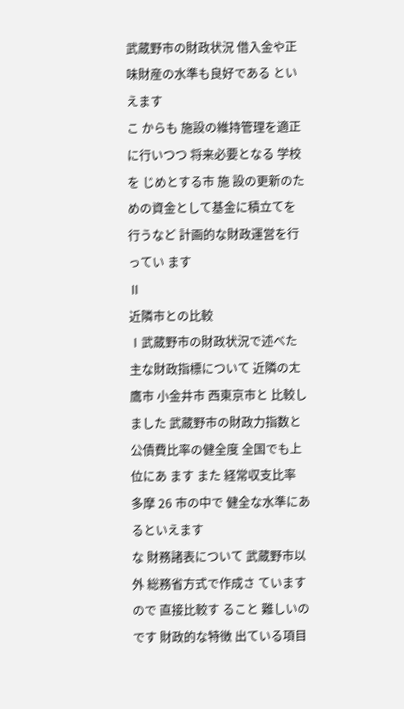武蔵野市の財政状況 借入金や正味財産の水準も良好である といえます
こ からも 施設の維持管理を適正に行いつつ 将来必要となる 学校を じめとする市 施 設の更新のための資金として基金に積立てを行うなど 計画的な財政運営を行ってい ます
Ⅱ
近隣市との比較
Ⅰ武蔵野市の財政状況で述べた主な財政指標について 近隣のㄤ鷹市 小金井市 西東京市と 比較しました 武蔵野市の財政力指数と公債費比率の健全度 全国でも上位にあ ます また 経常収支比率 多摩 26 市の中で 健全な水準にあるといえます
な 財務諸表について 武蔵野市以外 総務省方式で作成さ ていますので 直接比較す ること 難しいのです 財政的な特徴 出ている項目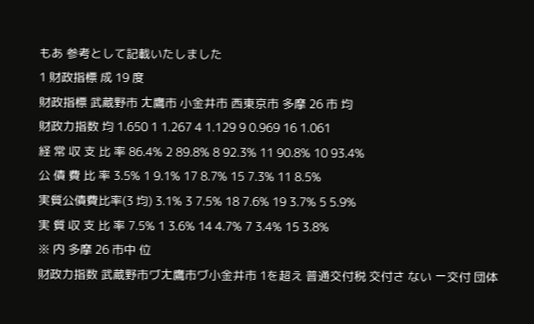もあ 参考として記載いたしました
1 財政指標 成 19 度
財政指標 武蔵野市 ㄤ鷹市 小金井市 西東京市 多摩 26 市 均
財政力指数 均 1.650 1 1.267 4 1.129 9 0.969 16 1.061
経 常 収 支 比 率 86.4% 2 89.8% 8 92.3% 11 90.8% 10 93.4%
公 債 費 比 率 3.5% 1 9.1% 17 8.7% 15 7.3% 11 8.5%
実質公債費比率(3 均) 3.1% 3 7.5% 18 7.6% 19 3.7% 5 5.9%
実 質 収 支 比 率 7.5% 1 3.6% 14 4.7% 7 3.4% 15 3.8%
※ 内 多摩 26 市中 位
財政力指数 武蔵野市ヷㄤ鷹市ヷ小金井市 1を超え 普通交付税 交付さ ない ㄧ交付 団体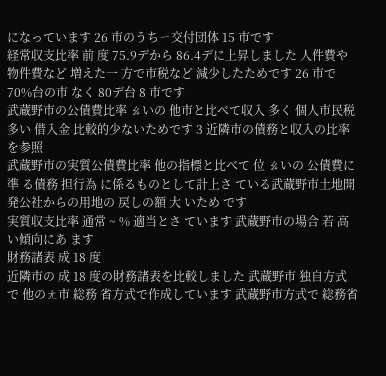になっています 26 市のうちㄧ交付団体 15 市です
経常収支比率 前 度 75.9デから 86.4デに上昇しました 人件費や物件費など 増えた一 方で市税など 減少したためです 26 市で 70%台の市 なく 80デ台 8 市です
武蔵野市の公債費比率 ㆯいの 他市と比べて収入 多く 個人市民税 多い 借入金 比較的少ないためです 3 近隣市の債務と収入の比率 を参照
武蔵野市の実質公債費比率 他の指標と比べて 位 ㆯいの 公債費に準 る債務 担行為 に係るものとして計上さ ている武蔵野市土地開発公社からの用地の 戻しの額 大 いため です
実質収支比率 通常 ~ % 適当とさ ています 武蔵野市の場合 若 高い傾向にあ ます
財務諸表 成 18 度
近隣市の 成 18 度の財務諸表を比較しました 武蔵野市 独自方式で 他のㄤ市 総務 省方式で作成しています 武蔵野市方式で 総務省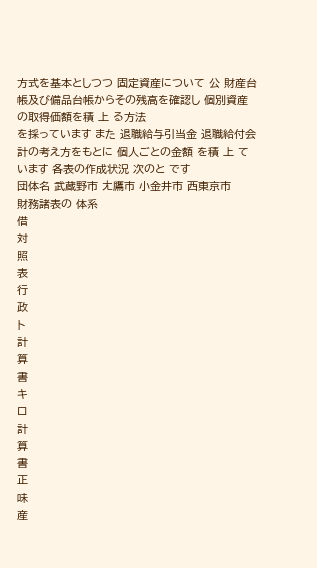方式を基本としつつ 固定資産について 公 財産台帳及び備品台帳からその残高を確認し 個別資産の取得価額を積 上 る方法
を採っています また 退職給与引当金 退職給付会計の考え方をもとに 個人ごとの金額 を積 上 ています 各表の作成状況 次のと です
団体名 武蔵野市 ㄤ鷹市 小金井市 西東京市
財務諸表の 体系
借
対
照
表
行
政
ト
計
算
書
キ
ロ
計
算
書
正
味
産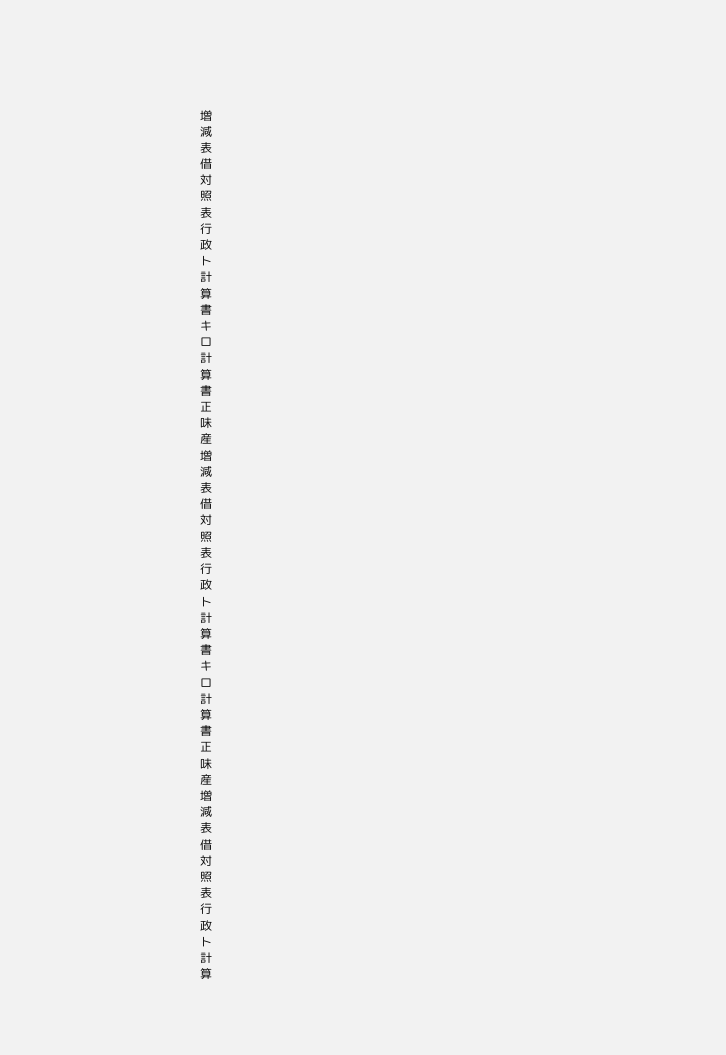増
減
表
借
対
照
表
行
政
ト
計
算
書
キ
ロ
計
算
書
正
味
産
増
減
表
借
対
照
表
行
政
ト
計
算
書
キ
ロ
計
算
書
正
味
産
増
減
表
借
対
照
表
行
政
ト
計
算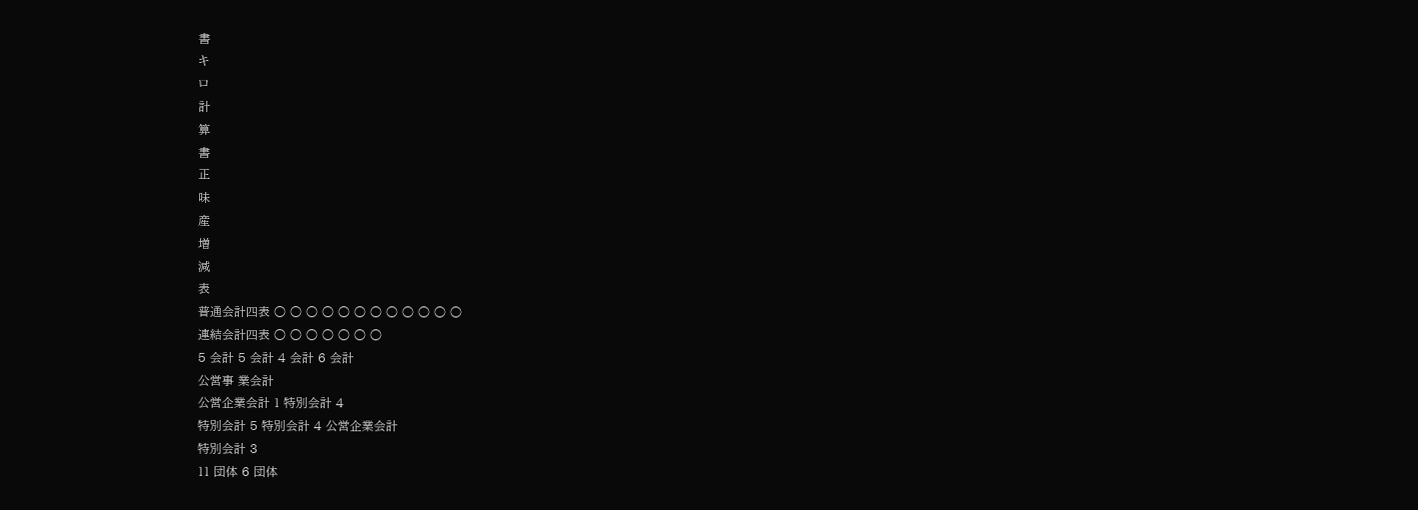書
キ
ロ
計
算
書
正
味
産
増
減
表
普通会計四表 ○ ○ ○ ○ ○ ○ ○ ○ ○ ○ ○ ○
連結会計四表 ○ ○ ○ ○ ○ ○ ○
5 会計 5 会計 4 会計 6 会計
公営事 業会計
公営企業会計 1 特別会計 4
特別会計 5 特別会計 4 公営企業会計
特別会計 3
11 団体 6 団体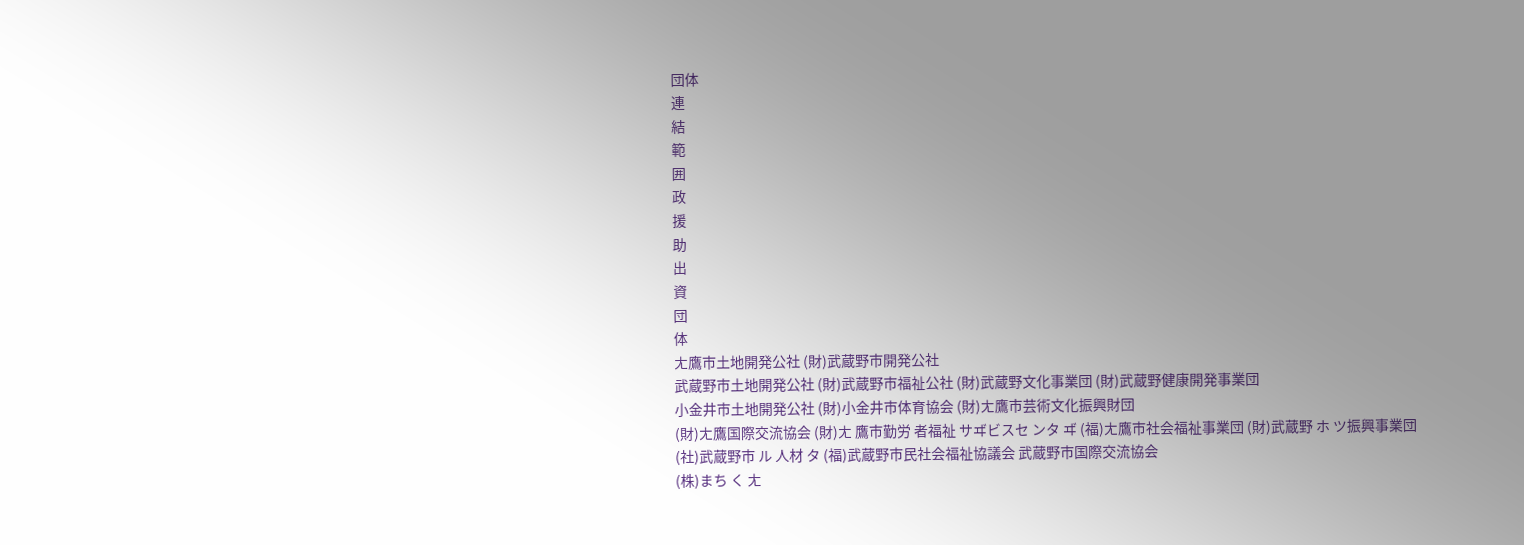団体
連
結
範
囲
政
援
助
出
資
団
体
ㄤ鷹市土地開発公社 (財)武蔵野市開発公社
武蔵野市土地開発公社 (財)武蔵野市福祉公社 (財)武蔵野文化事業団 (財)武蔵野健康開発事業団
小金井市土地開発公社 (財)小金井市体育協会 (財)ㄤ鷹市芸術文化振興財団
(財)ㄤ鷹国際交流協会 (財)ㄤ 鷹市勤労 者福祉 サヸビスセ ンタ ヸ (福)ㄤ鷹市社会福祉事業団 (財)武蔵野 ホ ツ振興事業団
(社)武蔵野市 ル 人材 タ (福)武蔵野市民社会福祉協議会 武蔵野市国際交流協会
(株)まち く ㄤ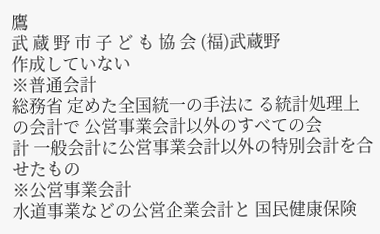鷹
武 蔵 野 市 子 ど も 協 会 (福)武蔵野
作成していない
※普通会計
総務省 定めた全国統一の手法に る統計処理上の会計で 公営事業会計以外のすべての会
計 一般会計に公営事業会計以外の特別会計を合せたもの
※公営事業会計
水道事業などの公営企業会計と 国民健康保険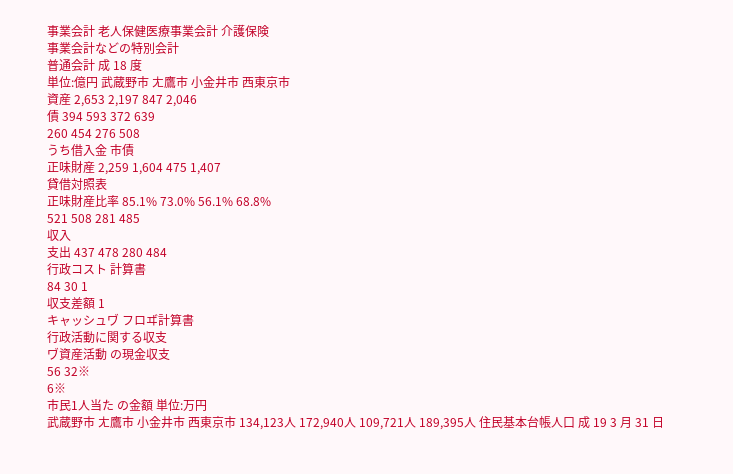事業会計 老人保健医療事業会計 介護保険
事業会計などの特別会計
普通会計 成 18 度
単位:億円 武蔵野市 ㄤ鷹市 小金井市 西東京市
資産 2,653 2,197 847 2,046
債 394 593 372 639
260 454 276 508
うち借入金 市債
正味財産 2,259 1,604 475 1,407
貸借対照表
正味財産比率 85.1% 73.0% 56.1% 68.8%
521 508 281 485
収入
支出 437 478 280 484
行政コスト 計算書
84 30 1
収支差額 1
キャッシュヷ フロヸ計算書
行政活動に関する収支
ヷ資産活動 の現金収支
56 32※
6※
市民1人当た の金額 単位:万円
武蔵野市 ㄤ鷹市 小金井市 西東京市 134,123人 172,940人 109,721人 189,395人 住民基本台帳人口 成 19 3 月 31 日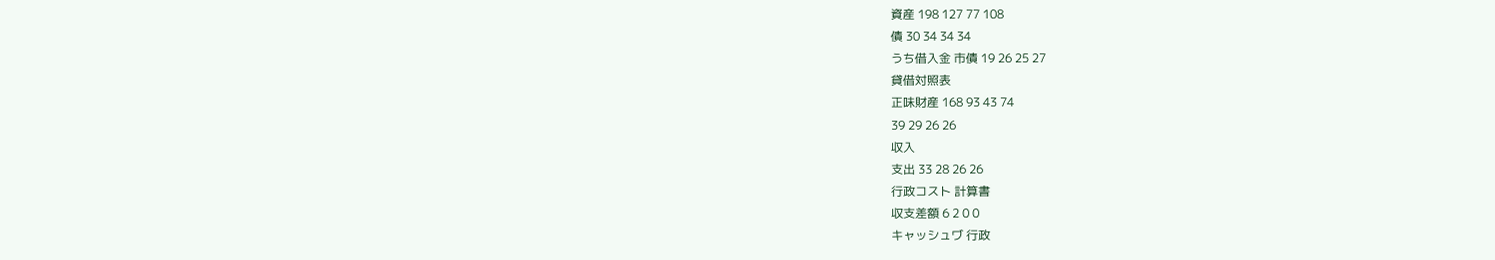資産 198 127 77 108
債 30 34 34 34
うち借入金 市債 19 26 25 27
貸借対照表
正味財産 168 93 43 74
39 29 26 26
収入
支出 33 28 26 26
行政コスト 計算書
収支差額 6 2 0 0
キャッシュヷ 行政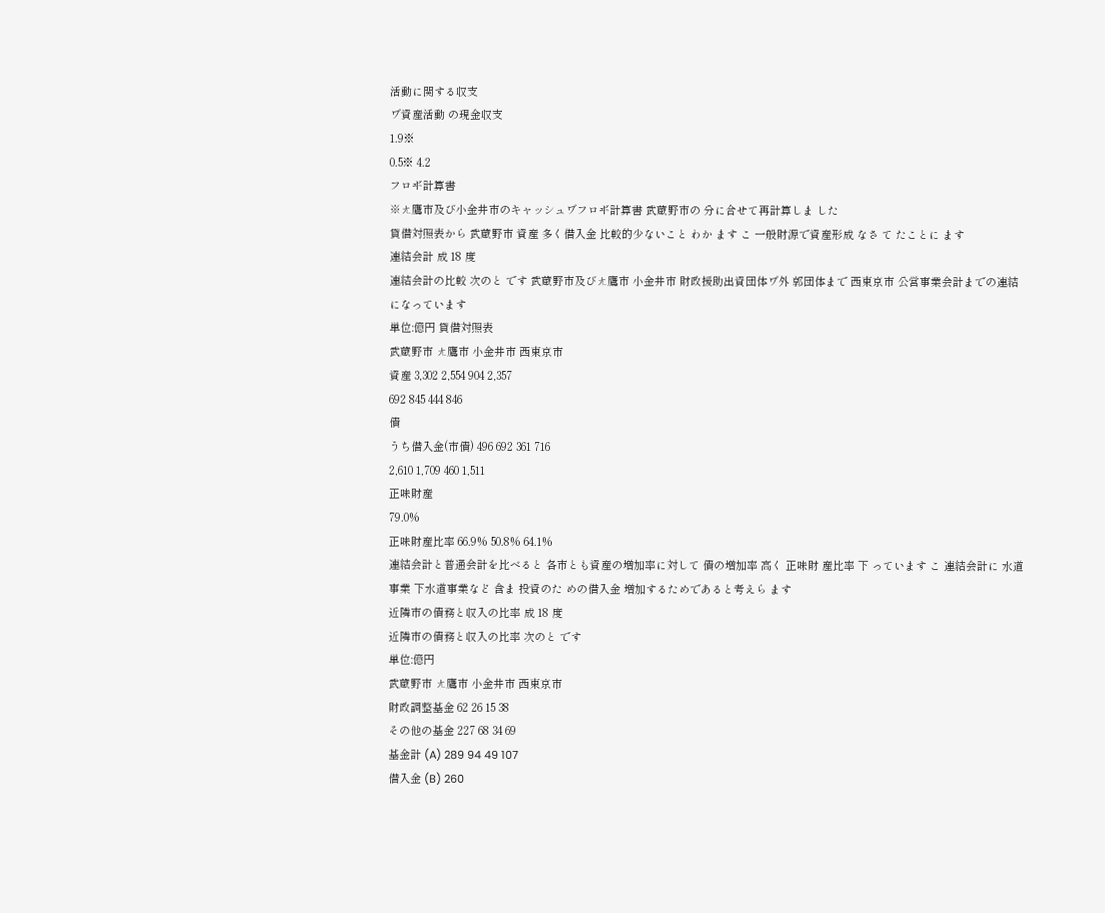活動に関する収支
ヷ資産活動 の現金収支
1.9※
0.5※ 4.2
フロヸ計算書
※ㄤ鷹市及び小金井市のキャッシュヷフロヸ計算書 武蔵野市の 分に合せて再計算しま した
貸借対照表から 武蔵野市 資産 多く借入金 比較的少ないこと わか ます こ 一般財源で資産形成 なさ て たことに ます
連結会計 成 18 度
連結会計の比較 次のと です 武蔵野市及びㄤ鷹市 小金井市 財政援助出資団体ヷ外 郭団体まで 西東京市 公営事業会計までの連結になっています
単位:億円 貸借対照表
武蔵野市 ㄤ鷹市 小金井市 西東京市
資産 3,302 2,554 904 2,357
692 845 444 846
債
うち借入金(市債) 496 692 361 716
2,610 1,709 460 1,511
正味財産
79.0%
正味財産比率 66.9% 50.8% 64.1%
連結会計と普通会計を比べると 各市とも資産の増加率に対して 債の増加率 高く 正味財 産比率 下 っています こ 連結会計に 水道事業 下水道事業など 含ま 投資のた めの借入金 増加するためであると考えら ます
近隣市の債務と収入の比率 成 18 度
近隣市の債務と収入の比率 次のと です
単位:億円
武蔵野市 ㄤ鷹市 小金井市 西東京市
財政調整基金 62 26 15 38
その他の基金 227 68 34 69
基金計 (A) 289 94 49 107
借入金 (B) 260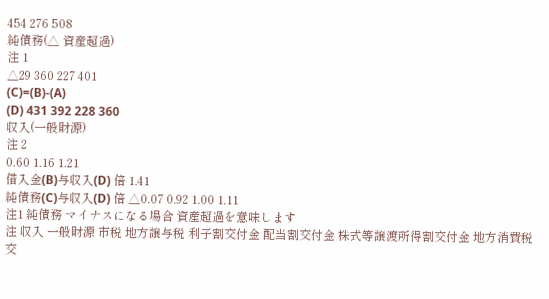454 276 508
純債務(△ 資産超過)
注 1
△29 360 227 401
(C)=(B)-(A)
(D) 431 392 228 360
収入(一般財源)
注 2
0.60 1.16 1.21
借入金(B)与収入(D) 倍 1.41
純債務(C)与収入(D) 倍 △0.07 0.92 1.00 1.11
注1 純債務 マイナスになる場合 資産超過を意味します
注 収入 一般財源 市税 地方譲与税 利子割交付金 配当割交付金 株式等譲渡所得割交付金 地方消費税交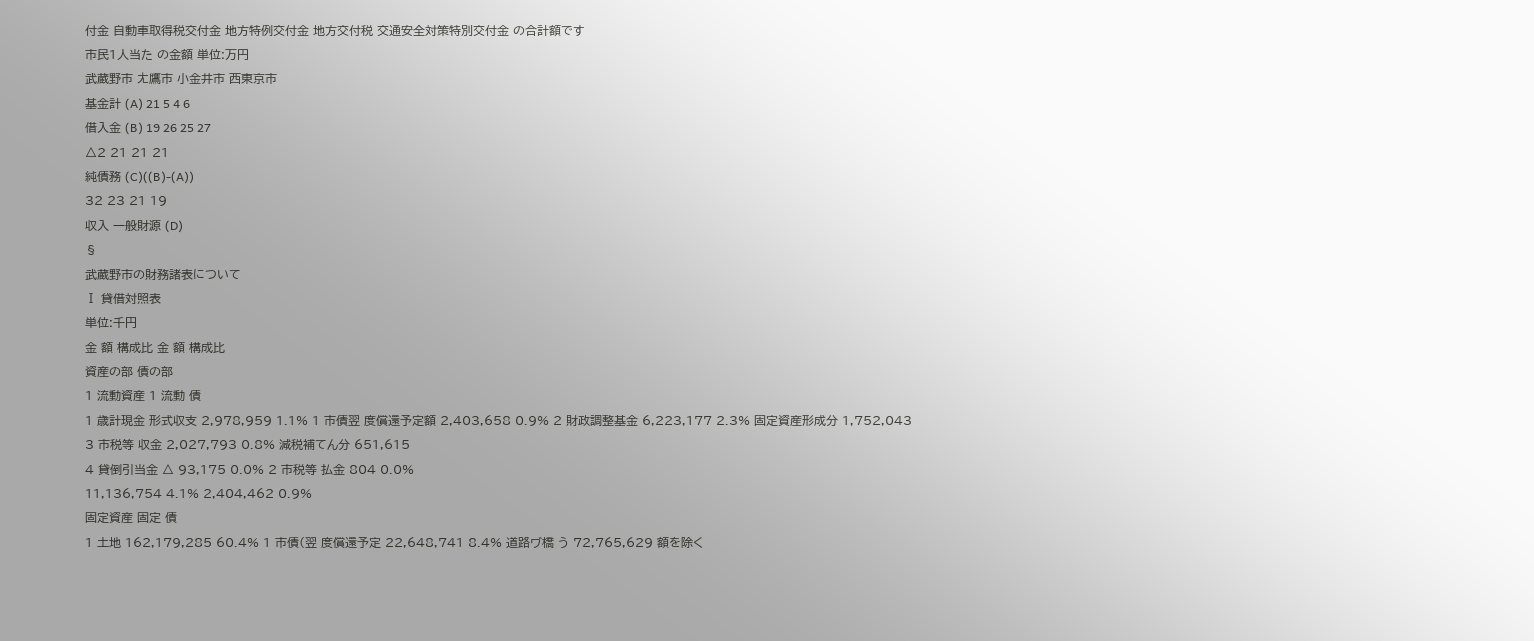付金 自動車取得税交付金 地方特例交付金 地方交付税 交通安全対策特別交付金 の合計額です
市民1人当た の金額 単位:万円
武蔵野市 ㄤ鷹市 小金井市 西東京市
基金計 (A) 21 5 4 6
借入金 (B) 19 26 25 27
△2 21 21 21
純債務 (C)((B)-(A))
32 23 21 19
収入 一般財源 (D)
§
武蔵野市の財務諸表について
Ⅰ 貸借対照表
単位:千円
金 額 構成比 金 額 構成比
資産の部 債の部
1 流動資産 1 流動 債
1 歳計現金 形式収支 2,978,959 1.1% 1 市債翌 度償還予定額 2,403,658 0.9% 2 財政調整基金 6,223,177 2.3% 固定資産形成分 1,752,043
3 市税等 収金 2,027,793 0.8% 減税補てん分 651,615
4 貸倒引当金 △ 93,175 0.0% 2 市税等 払金 804 0.0%
11,136,754 4.1% 2,404,462 0.9%
固定資産 固定 債
1 土地 162,179,285 60.4% 1 市債(翌 度償還予定 22,648,741 8.4% 道路ヷ橋 う 72,765,629 額を除く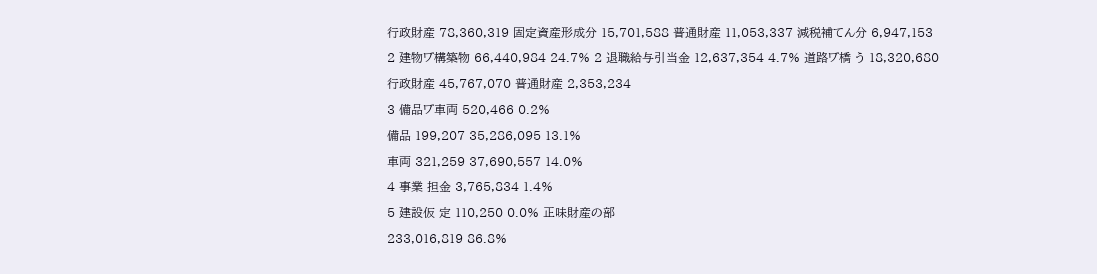行政財産 78,360,319 固定資産形成分 15,701,588 普通財産 11,053,337 減税補てん分 6,947,153
2 建物ヷ構築物 66,440,984 24.7% 2 退職給与引当金 12,637,354 4.7% 道路ヷ橋 う 18,320,680
行政財産 45,767,070 普通財産 2,353,234
3 備品ヷ車両 520,466 0.2%
備品 199,207 35,286,095 13.1%
車両 321,259 37,690,557 14.0%
4 事業 担金 3,765,834 1.4%
5 建設仮 定 110,250 0.0% 正味財産の部
233,016,819 86.8%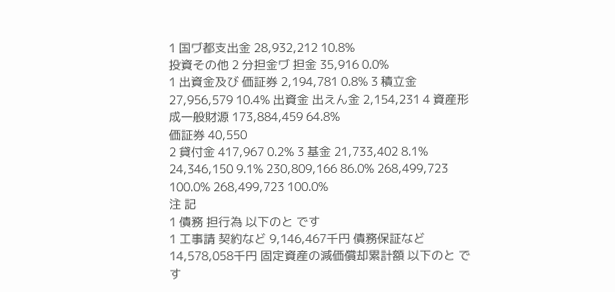1 国ヷ都支出金 28,932,212 10.8%
投資その他 2 分担金ヷ 担金 35,916 0.0%
1 出資金及び 価証券 2,194,781 0.8% 3 積立金 27,956,579 10.4% 出資金 出えん金 2,154,231 4 資産形成一般財源 173,884,459 64.8%
価証券 40,550
2 貸付金 417,967 0.2% 3 基金 21,733,402 8.1%
24,346,150 9.1% 230,809,166 86.0% 268,499,723 100.0% 268,499,723 100.0%
注 記
1 債務 担行為 以下のと です
1 工事請 契約など 9,146,467千円 債務保証など 14,578,058千円 固定資産の減価償却累計額 以下のと です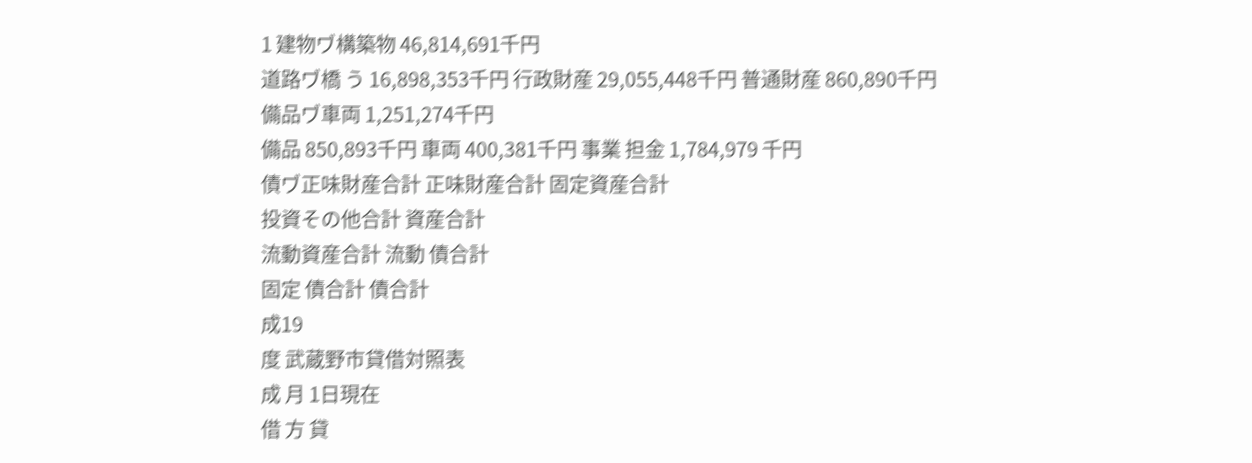1 建物ヷ構築物 46,814,691千円
道路ヷ橋 う 16,898,353千円 行政財産 29,055,448千円 普通財産 860,890千円
備品ヷ車両 1,251,274千円
備品 850,893千円 車両 400,381千円 事業 担金 1,784,979 千円
債ヷ正味財産合計 正味財産合計 固定資産合計
投資その他合計 資産合計
流動資産合計 流動 債合計
固定 債合計 債合計
成19
度 武蔵野市貸借対照表
成 月 1日現在
借 方 貸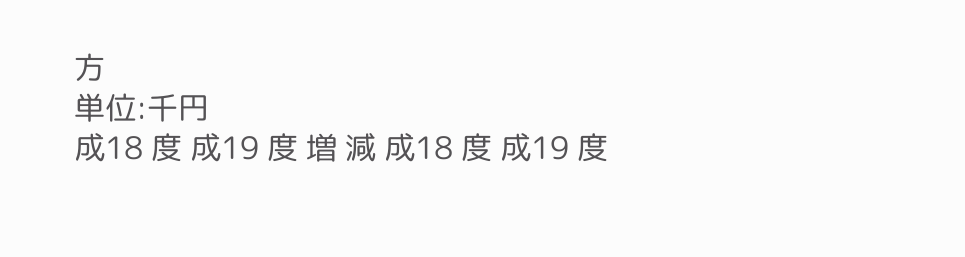方
単位:千円
成18 度 成19 度 増 減 成18 度 成19 度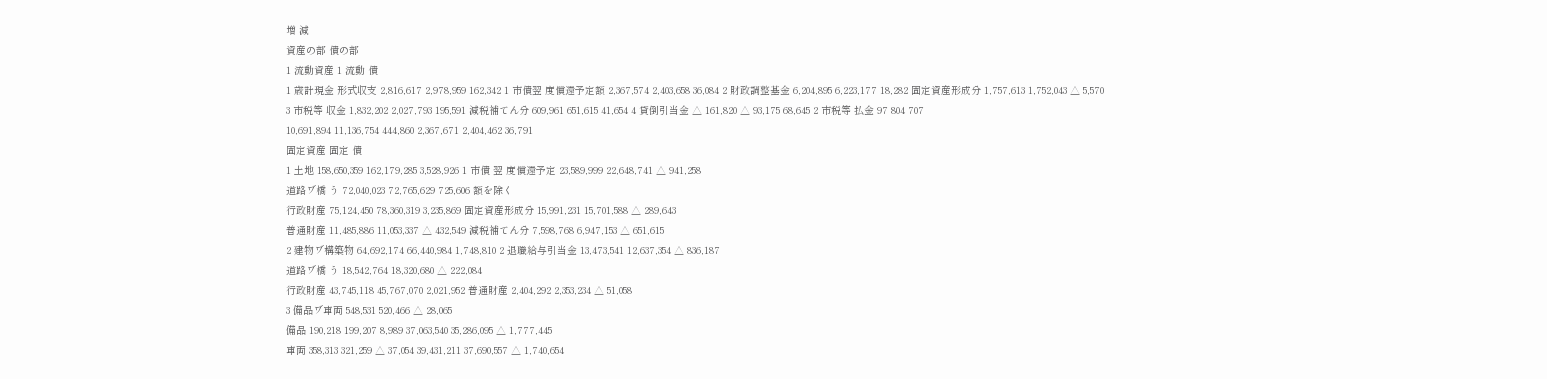増 減
資産の部 債の部
1 流動資産 1 流動 債
1 歳計現金 形式収支 2,816,617 2,978,959 162,342 1 市債翌 度償還予定額 2,367,574 2,403,658 36,084 2 財政調整基金 6,204,895 6,223,177 18,282 固定資産形成分 1,757,613 1,752,043 △ 5,570
3 市税等 収金 1,832,202 2,027,793 195,591 減税補てん分 609,961 651,615 41,654 4 貸倒引当金 △ 161,820 △ 93,175 68,645 2 市税等 払金 97 804 707
10,691,894 11,136,754 444,860 2,367,671 2,404,462 36,791
固定資産 固定 債
1 土地 158,650,359 162,179,285 3,528,926 1 市債 翌 度償還予定 23,589,999 22,648,741 △ 941,258
道路ヷ橋 う 72,040,023 72,765,629 725,606 額を除く
行政財産 75,124,450 78,360,319 3,235,869 固定資産形成分 15,991,231 15,701,588 △ 289,643
普通財産 11,485,886 11,053,337 △ 432,549 減税補てん分 7,598,768 6,947,153 △ 651,615
2 建物ヷ構築物 64,692,174 66,440,984 1,748,810 2 退職給与引当金 13,473,541 12,637,354 △ 836,187
道路ヷ橋 う 18,542,764 18,320,680 △ 222,084
行政財産 43,745,118 45,767,070 2,021,952 普通財産 2,404,292 2,353,234 △ 51,058
3 備品ヷ車両 548,531 520,466 △ 28,065
備品 190,218 199,207 8,989 37,063,540 35,286,095 △ 1,777,445
車両 358,313 321,259 △ 37,054 39,431,211 37,690,557 △ 1,740,654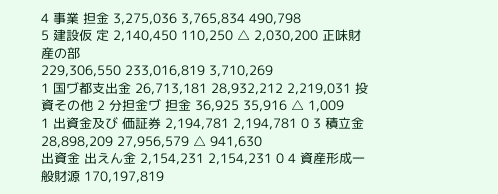4 事業 担金 3,275,036 3,765,834 490,798
5 建設仮 定 2,140,450 110,250 △ 2,030,200 正味財産の部
229,306,550 233,016,819 3,710,269
1 国ヷ都支出金 26,713,181 28,932,212 2,219,031 投資その他 2 分担金ヷ 担金 36,925 35,916 △ 1,009
1 出資金及び 価証券 2,194,781 2,194,781 0 3 積立金 28,898,209 27,956,579 △ 941,630
出資金 出えん金 2,154,231 2,154,231 0 4 資産形成一般財源 170,197,819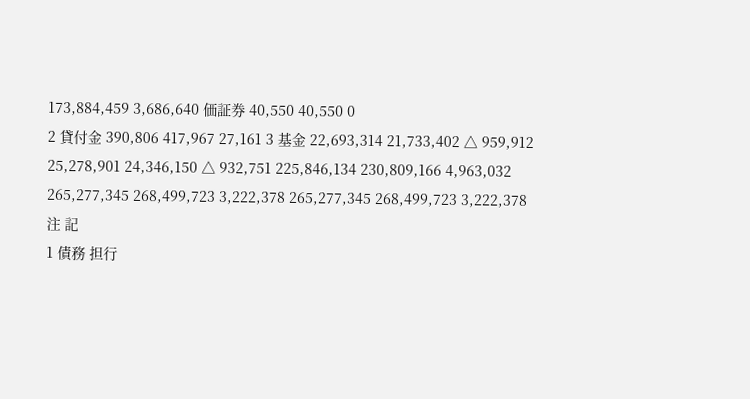173,884,459 3,686,640 価証券 40,550 40,550 0
2 貸付金 390,806 417,967 27,161 3 基金 22,693,314 21,733,402 △ 959,912
25,278,901 24,346,150 △ 932,751 225,846,134 230,809,166 4,963,032
265,277,345 268,499,723 3,222,378 265,277,345 268,499,723 3,222,378
注 記
1 債務 担行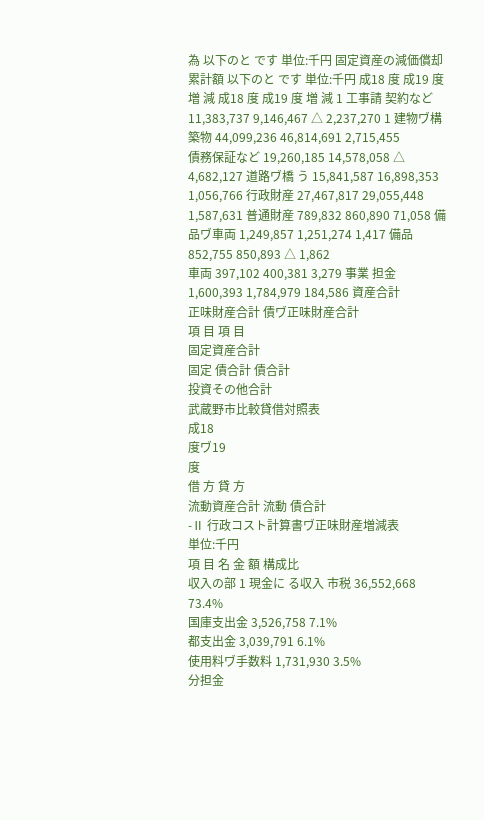為 以下のと です 単位:千円 固定資産の減価償却累計額 以下のと です 単位:千円 成18 度 成19 度 増 減 成18 度 成19 度 増 減 1 工事請 契約など 11,383,737 9,146,467 △ 2,237,270 1 建物ヷ構築物 44,099,236 46,814,691 2,715,455
債務保証など 19,260,185 14,578,058 △ 4,682,127 道路ヷ橋 う 15,841,587 16,898,353 1,056,766 行政財産 27,467,817 29,055,448 1,587,631 普通財産 789,832 860,890 71,058 備品ヷ車両 1,249,857 1,251,274 1,417 備品 852,755 850,893 △ 1,862
車両 397,102 400,381 3,279 事業 担金 1,600,393 1,784,979 184,586 資産合計
正味財産合計 債ヷ正味財産合計
項 目 項 目
固定資産合計
固定 債合計 債合計
投資その他合計
武蔵野市比較貸借対照表
成18
度ヷ19
度
借 方 貸 方
流動資産合計 流動 債合計
-Ⅱ 行政コスト計算書ヷ正味財産増減表
単位:千円
項 目 名 金 額 構成比
収入の部 1 現金に る収入 市税 36,552,668 73.4%
国庫支出金 3,526,758 7.1%
都支出金 3,039,791 6.1%
使用料ヷ手数料 1,731,930 3.5%
分担金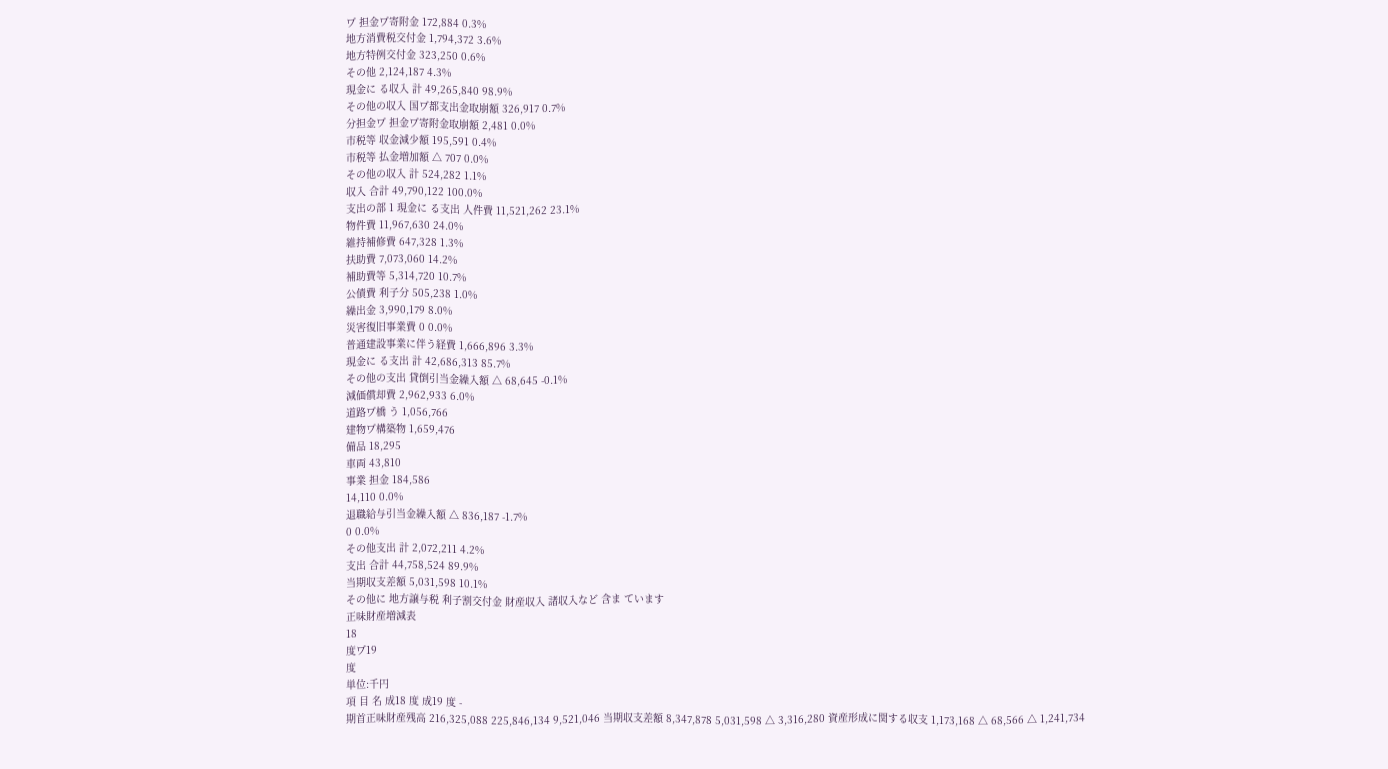ヷ 担金ヷ寄附金 172,884 0.3%
地方消費税交付金 1,794,372 3.6%
地方特例交付金 323,250 0.6%
その他 2,124,187 4.3%
現金に る収入 計 49,265,840 98.9%
その他の収入 国ヷ都支出金取崩額 326,917 0.7%
分担金ヷ 担金ヷ寄附金取崩額 2,481 0.0%
市税等 収金減少額 195,591 0.4%
市税等 払金増加額 △ 707 0.0%
その他の収入 計 524,282 1.1%
収入 合計 49,790,122 100.0%
支出の部 1 現金に る支出 人件費 11,521,262 23.1%
物件費 11,967,630 24.0%
維持補修費 647,328 1.3%
扶助費 7,073,060 14.2%
補助費等 5,314,720 10.7%
公債費 利子分 505,238 1.0%
繰出金 3,990,179 8.0%
災害復旧事業費 0 0.0%
普通建設事業に伴う経費 1,666,896 3.3%
現金に る支出 計 42,686,313 85.7%
その他の支出 貸倒引当金繰入額 △ 68,645 -0.1%
減価償却費 2,962,933 6.0%
道路ヷ橋 う 1,056,766
建物ヷ構築物 1,659,476
備品 18,295
車両 43,810
事業 担金 184,586
14,110 0.0%
退職給与引当金繰入額 △ 836,187 -1.7%
0 0.0%
その他支出 計 2,072,211 4.2%
支出 合計 44,758,524 89.9%
当期収支差額 5,031,598 10.1%
その他に 地方譲与税 利子割交付金 財産収入 諸収入など 含ま ています
正味財産増減表
18
度ヷ19
度
単位:千円
項 目 名 成18 度 成19 度 -
期首正味財産残高 216,325,088 225,846,134 9,521,046 当期収支差額 8,347,878 5,031,598 △ 3,316,280 資産形成に関する収支 1,173,168 △ 68,566 △ 1,241,734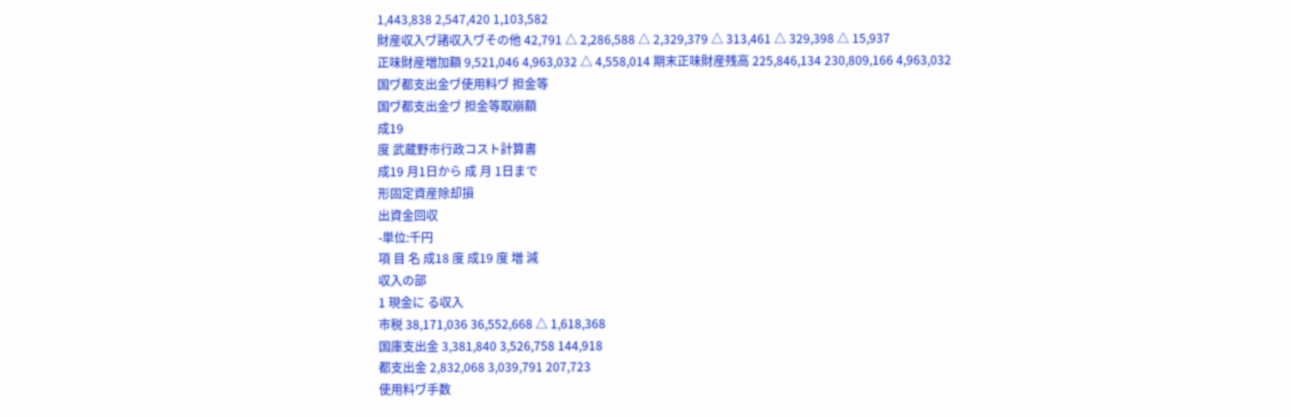1,443,838 2,547,420 1,103,582
財産収入ヷ諸収入ヷその他 42,791 △ 2,286,588 △ 2,329,379 △ 313,461 △ 329,398 △ 15,937
正味財産増加額 9,521,046 4,963,032 △ 4,558,014 期末正味財産残高 225,846,134 230,809,166 4,963,032
国ヷ都支出金ヷ使用料ヷ 担金等
国ヷ都支出金ヷ 担金等取崩額
成19
度 武蔵野市行政コスト計算書
成19 月1日から 成 月 1日まで
形固定資産除却損
出資金回収
-単位:千円
項 目 名 成18 度 成19 度 増 減
収入の部
1 現金に る収入
市税 38,171,036 36,552,668 △ 1,618,368
国庫支出金 3,381,840 3,526,758 144,918
都支出金 2,832,068 3,039,791 207,723
使用料ヷ手数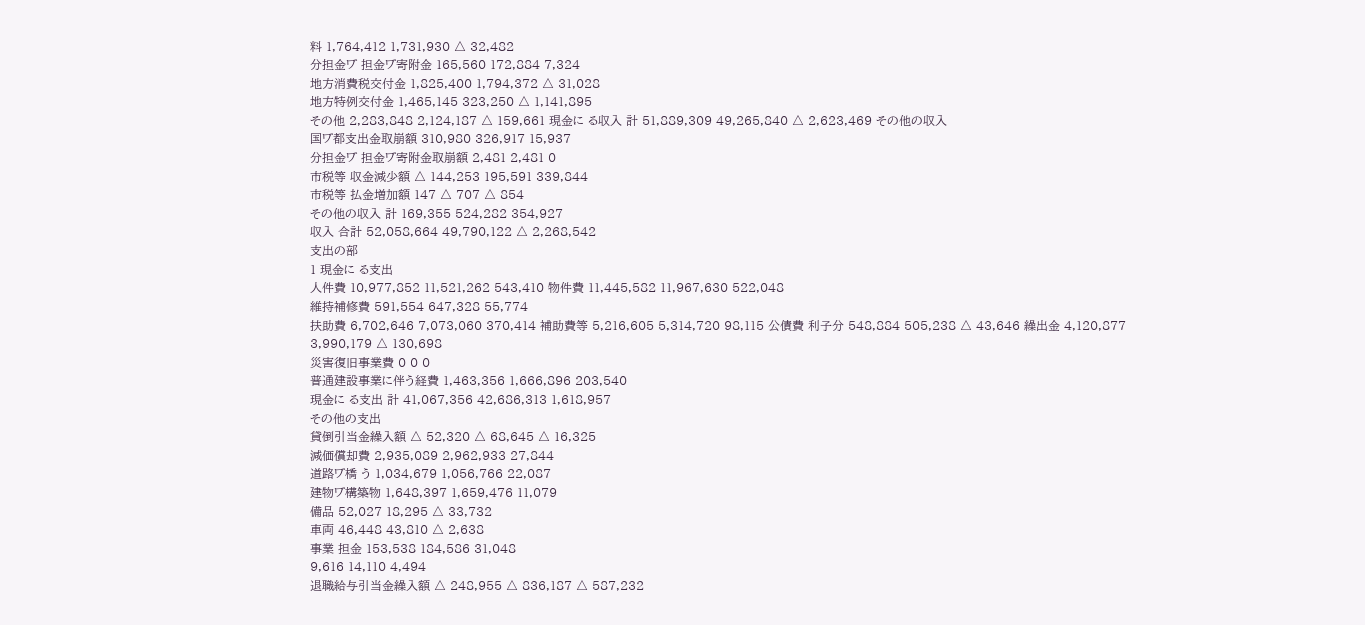料 1,764,412 1,731,930 △ 32,482
分担金ヷ 担金ヷ寄附金 165,560 172,884 7,324
地方消費税交付金 1,825,400 1,794,372 △ 31,028
地方特例交付金 1,465,145 323,250 △ 1,141,895
その他 2,283,848 2,124,187 △ 159,661 現金に る収入 計 51,889,309 49,265,840 △ 2,623,469 その他の収入
国ヷ都支出金取崩額 310,980 326,917 15,937
分担金ヷ 担金ヷ寄附金取崩額 2,481 2,481 0
市税等 収金減少額 △ 144,253 195,591 339,844
市税等 払金増加額 147 △ 707 △ 854
その他の収入 計 169,355 524,282 354,927
収入 合計 52,058,664 49,790,122 △ 2,268,542
支出の部
1 現金に る支出
人件費 10,977,852 11,521,262 543,410 物件費 11,445,582 11,967,630 522,048
維持補修費 591,554 647,328 55,774
扶助費 6,702,646 7,073,060 370,414 補助費等 5,216,605 5,314,720 98,115 公債費 利子分 548,884 505,238 △ 43,646 繰出金 4,120,877 3,990,179 △ 130,698
災害復旧事業費 0 0 0
普通建設事業に伴う経費 1,463,356 1,666,896 203,540
現金に る支出 計 41,067,356 42,686,313 1,618,957
その他の支出
貸倒引当金繰入額 △ 52,320 △ 68,645 △ 16,325
減価償却費 2,935,089 2,962,933 27,844
道路ヷ橋 う 1,034,679 1,056,766 22,087
建物ヷ構築物 1,648,397 1,659,476 11,079
備品 52,027 18,295 △ 33,732
車両 46,448 43,810 △ 2,638
事業 担金 153,538 184,586 31,048
9,616 14,110 4,494
退職給与引当金繰入額 △ 248,955 △ 836,187 △ 587,232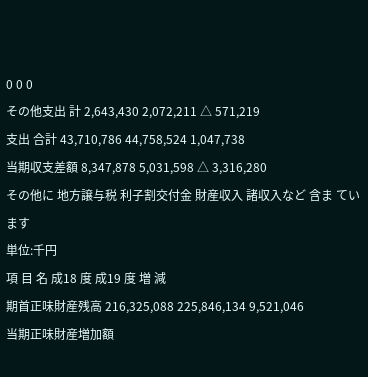0 0 0
その他支出 計 2,643,430 2,072,211 △ 571,219
支出 合計 43,710,786 44,758,524 1,047,738
当期収支差額 8,347,878 5,031,598 △ 3,316,280
その他に 地方譲与税 利子割交付金 財産収入 諸収入など 含ま ています
単位:千円
項 目 名 成18 度 成19 度 増 減
期首正味財産残高 216,325,088 225,846,134 9,521,046
当期正味財産増加額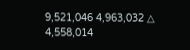9,521,046 4,963,032 △ 4,558,014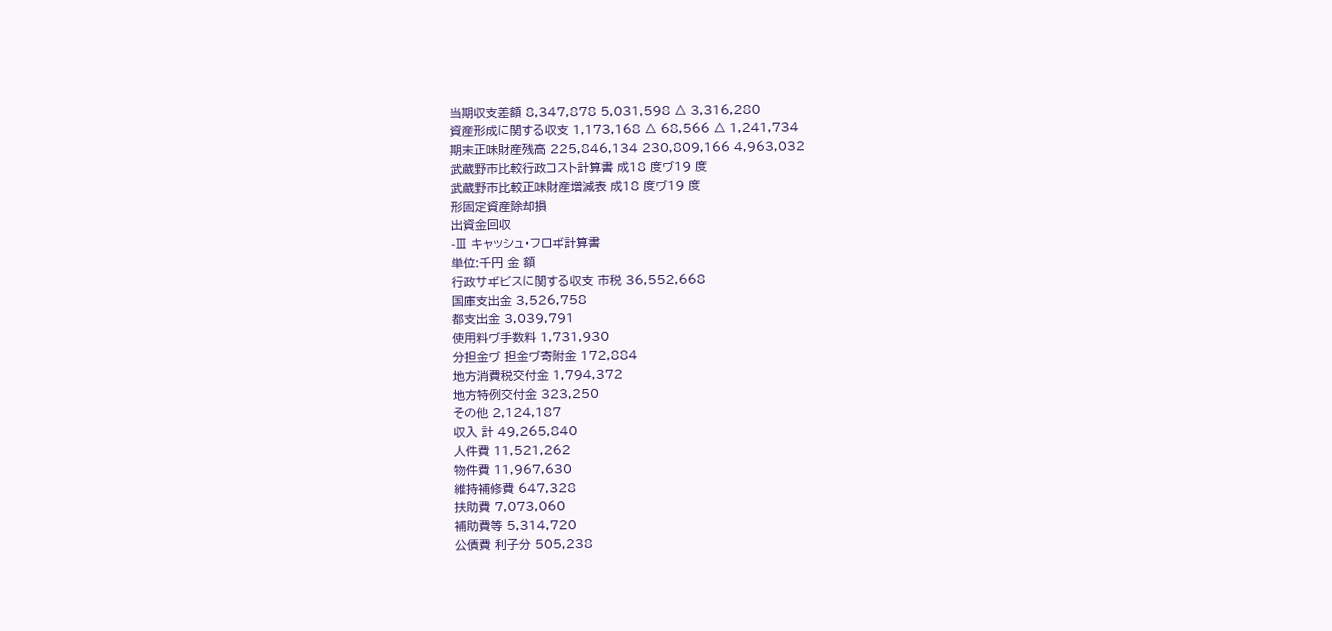当期収支差額 8,347,878 5,031,598 △ 3,316,280
資産形成に関する収支 1,173,168 △ 68,566 △ 1,241,734
期末正味財産残高 225,846,134 230,809,166 4,963,032
武蔵野市比較行政コスト計算書 成18 度ヷ19 度
武蔵野市比較正味財産増減表 成18 度ヷ19 度
形固定資産除却損
出資金回収
-Ⅲ キャッシュ・フロヸ計算書
単位:千円 金 額
行政サヸビスに関する収支 市税 36,552,668
国庫支出金 3,526,758
都支出金 3,039,791
使用料ヷ手数料 1,731,930
分担金ヷ 担金ヷ寄附金 172,884
地方消費税交付金 1,794,372
地方特例交付金 323,250
その他 2,124,187
収入 計 49,265,840
人件費 11,521,262
物件費 11,967,630
維持補修費 647,328
扶助費 7,073,060
補助費等 5,314,720
公債費 利子分 505,238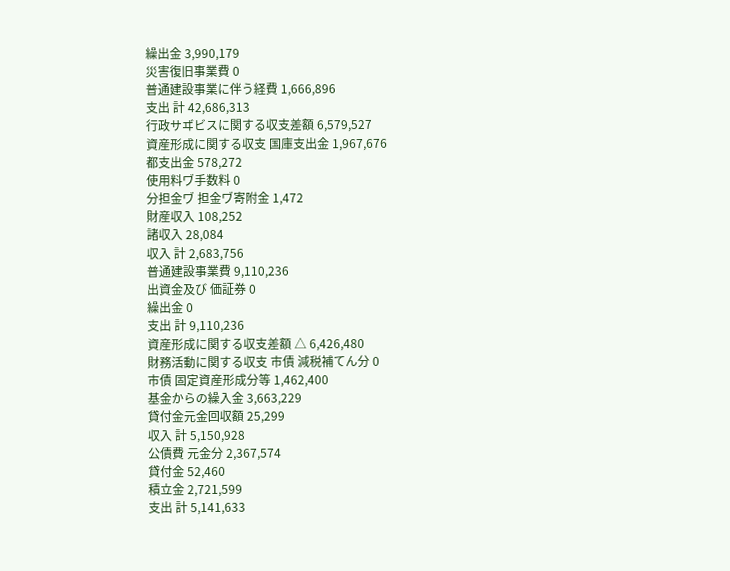繰出金 3,990,179
災害復旧事業費 0
普通建設事業に伴う経費 1,666,896
支出 計 42,686,313
行政サヸビスに関する収支差額 6,579,527
資産形成に関する収支 国庫支出金 1,967,676
都支出金 578,272
使用料ヷ手数料 0
分担金ヷ 担金ヷ寄附金 1,472
財産収入 108,252
諸収入 28,084
収入 計 2,683,756
普通建設事業費 9,110,236
出資金及び 価証券 0
繰出金 0
支出 計 9,110,236
資産形成に関する収支差額 △ 6,426,480
財務活動に関する収支 市債 減税補てん分 0
市債 固定資産形成分等 1,462,400
基金からの繰入金 3,663,229
貸付金元金回収額 25,299
収入 計 5,150,928
公債費 元金分 2,367,574
貸付金 52,460
積立金 2,721,599
支出 計 5,141,633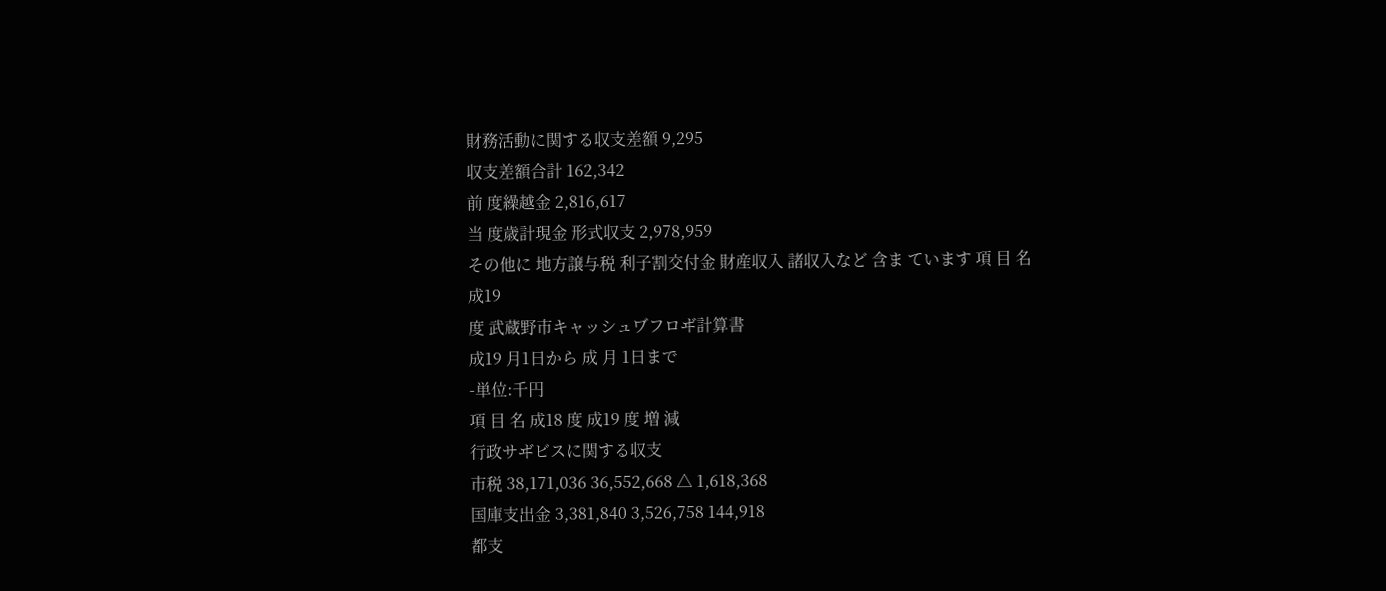財務活動に関する収支差額 9,295
収支差額合計 162,342
前 度繰越金 2,816,617
当 度歳計現金 形式収支 2,978,959
その他に 地方譲与税 利子割交付金 財産収入 諸収入など 含ま ています 項 目 名
成19
度 武蔵野市キャッシュヷフロヸ計算書
成19 月1日から 成 月 1日まで
-単位:千円
項 目 名 成18 度 成19 度 増 減
行政サヸビスに関する収支
市税 38,171,036 36,552,668 △ 1,618,368
国庫支出金 3,381,840 3,526,758 144,918
都支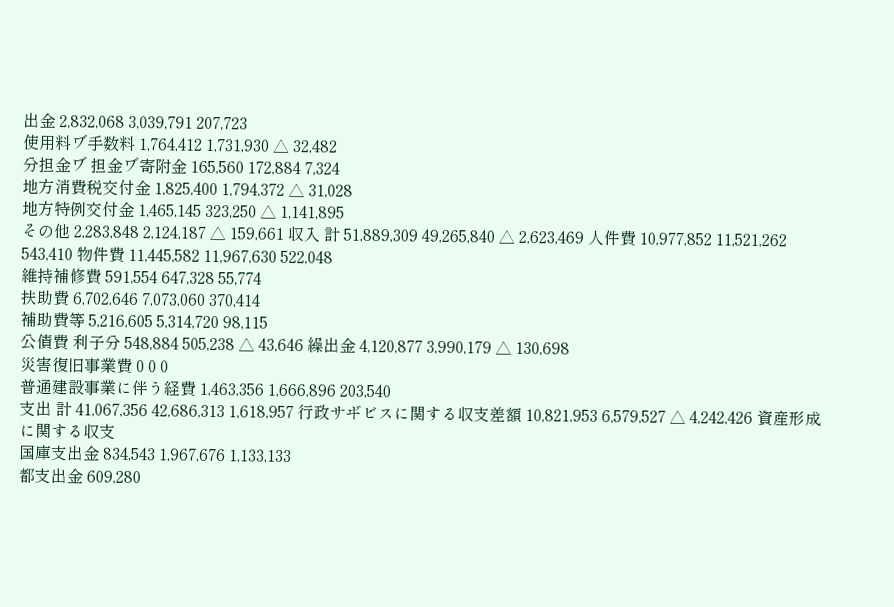出金 2,832,068 3,039,791 207,723
使用料ヷ手数料 1,764,412 1,731,930 △ 32,482
分担金ヷ 担金ヷ寄附金 165,560 172,884 7,324
地方消費税交付金 1,825,400 1,794,372 △ 31,028
地方特例交付金 1,465,145 323,250 △ 1,141,895
その他 2,283,848 2,124,187 △ 159,661 収入 計 51,889,309 49,265,840 △ 2,623,469 人件費 10,977,852 11,521,262 543,410 物件費 11,445,582 11,967,630 522,048
維持補修費 591,554 647,328 55,774
扶助費 6,702,646 7,073,060 370,414
補助費等 5,216,605 5,314,720 98,115
公債費 利子分 548,884 505,238 △ 43,646 繰出金 4,120,877 3,990,179 △ 130,698
災害復旧事業費 0 0 0
普通建設事業に伴う経費 1,463,356 1,666,896 203,540
支出 計 41,067,356 42,686,313 1,618,957 行政サヸビスに関する収支差額 10,821,953 6,579,527 △ 4,242,426 資産形成に関する収支
国庫支出金 834,543 1,967,676 1,133,133
都支出金 609,280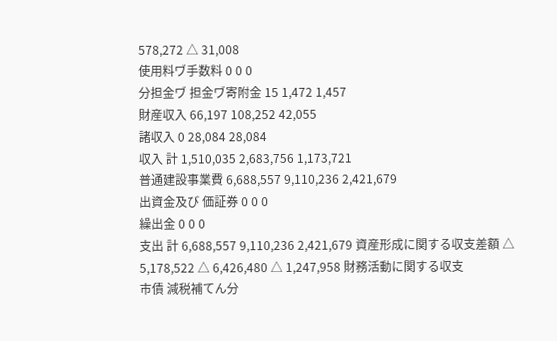578,272 △ 31,008
使用料ヷ手数料 0 0 0
分担金ヷ 担金ヷ寄附金 15 1,472 1,457
財産収入 66,197 108,252 42,055
諸収入 0 28,084 28,084
収入 計 1,510,035 2,683,756 1,173,721
普通建設事業費 6,688,557 9,110,236 2,421,679
出資金及び 価証券 0 0 0
繰出金 0 0 0
支出 計 6,688,557 9,110,236 2,421,679 資産形成に関する収支差額 △ 5,178,522 △ 6,426,480 △ 1,247,958 財務活動に関する収支
市債 減税補てん分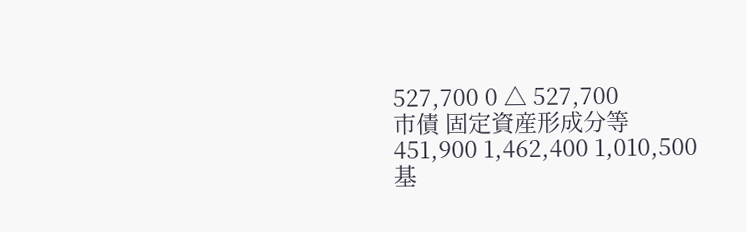527,700 0 △ 527,700
市債 固定資産形成分等 451,900 1,462,400 1,010,500
基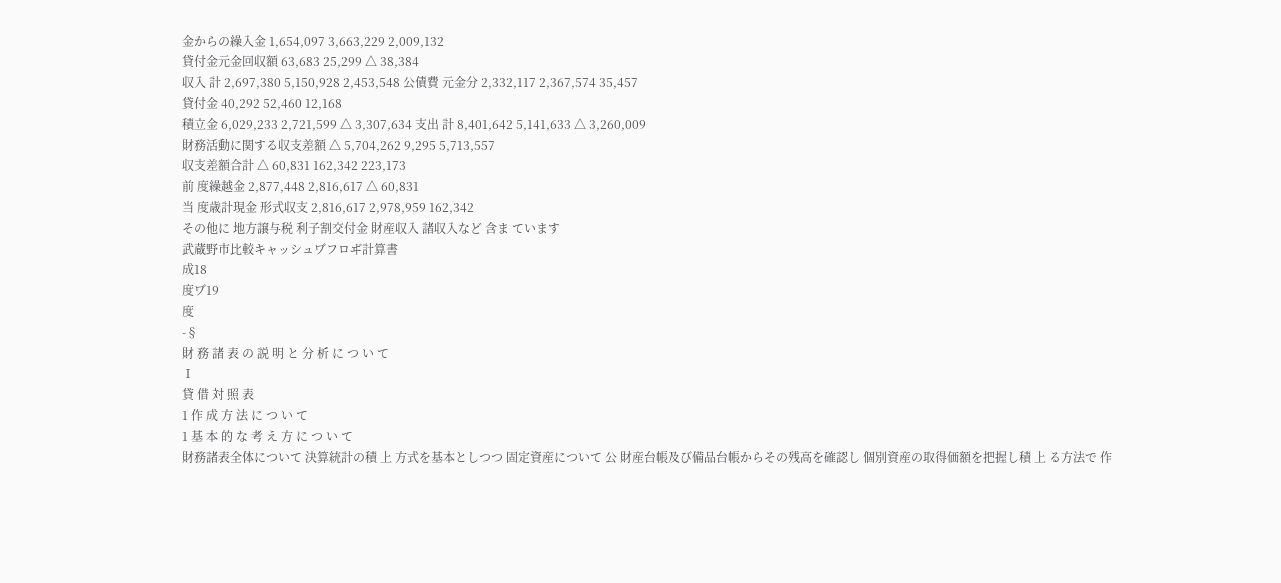金からの繰入金 1,654,097 3,663,229 2,009,132
貸付金元金回収額 63,683 25,299 △ 38,384
収入 計 2,697,380 5,150,928 2,453,548 公債費 元金分 2,332,117 2,367,574 35,457
貸付金 40,292 52,460 12,168
積立金 6,029,233 2,721,599 △ 3,307,634 支出 計 8,401,642 5,141,633 △ 3,260,009
財務活動に関する収支差額 △ 5,704,262 9,295 5,713,557
収支差額合計 △ 60,831 162,342 223,173
前 度繰越金 2,877,448 2,816,617 △ 60,831
当 度歳計現金 形式収支 2,816,617 2,978,959 162,342
その他に 地方譲与税 利子割交付金 財産収入 諸収入など 含ま ています
武蔵野市比較キャッシュヷフロヸ計算書
成18
度ヷ19
度
-§
財 務 諸 表 の 説 明 と 分 析 に つ い て
Ⅰ
貸 借 対 照 表
1 作 成 方 法 に つ い て
1 基 本 的 な 考 え 方 に つ い て
財務諸表全体について 決算統計の積 上 方式を基本としつつ 固定資産について 公 財産台帳及び備品台帳からその残高を確認し 個別資産の取得価額を把握し積 上 る方法で 作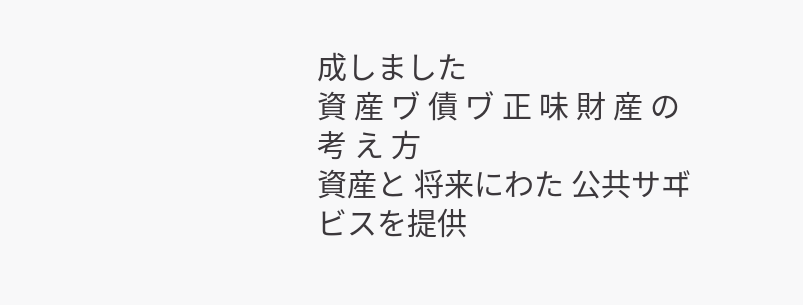成しました
資 産 ヷ 債 ヷ 正 味 財 産 の 考 え 方
資産と 将来にわた 公共サヸビスを提供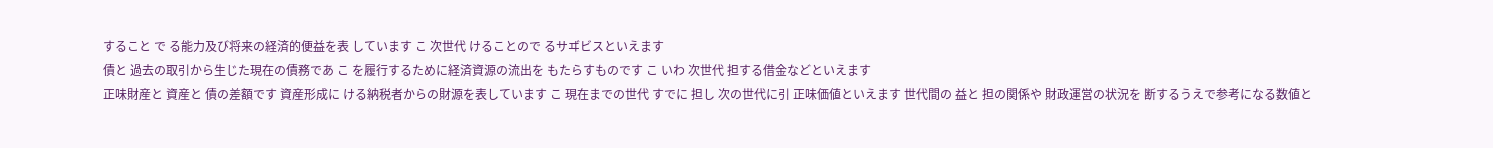すること で る能力及び将来の経済的便益を表 しています こ 次世代 けることので るサヸビスといえます
債と 過去の取引から生じた現在の債務であ こ を履行するために経済資源の流出を もたらすものです こ いわ 次世代 担する借金などといえます
正味財産と 資産と 債の差額です 資産形成に ける納税者からの財源を表しています こ 現在までの世代 すでに 担し 次の世代に引 正味価値といえます 世代間の 益と 担の関係や 財政運営の状況を 断するうえで参考になる数値と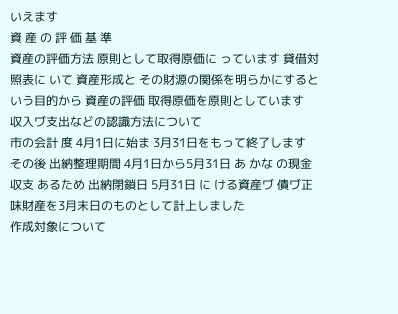いえます
資 産 の 評 価 基 準
資産の評価方法 原則として取得原価に っています 貸借対照表に いて 資産形成と その財源の関係を明らかにするという目的から 資産の評価 取得原価を原則としています
収入ヷ支出などの認識方法について
市の会計 度 4月1日に始ま 3月31日をもって終了します その後 出納整理期間 4月1日から5月31日 あ かな の現金収支 あるため 出納閉鎖日 5月31日 に ける資産ヷ 債ヷ正味財産を3月末日のものとして計上しました
作成対象について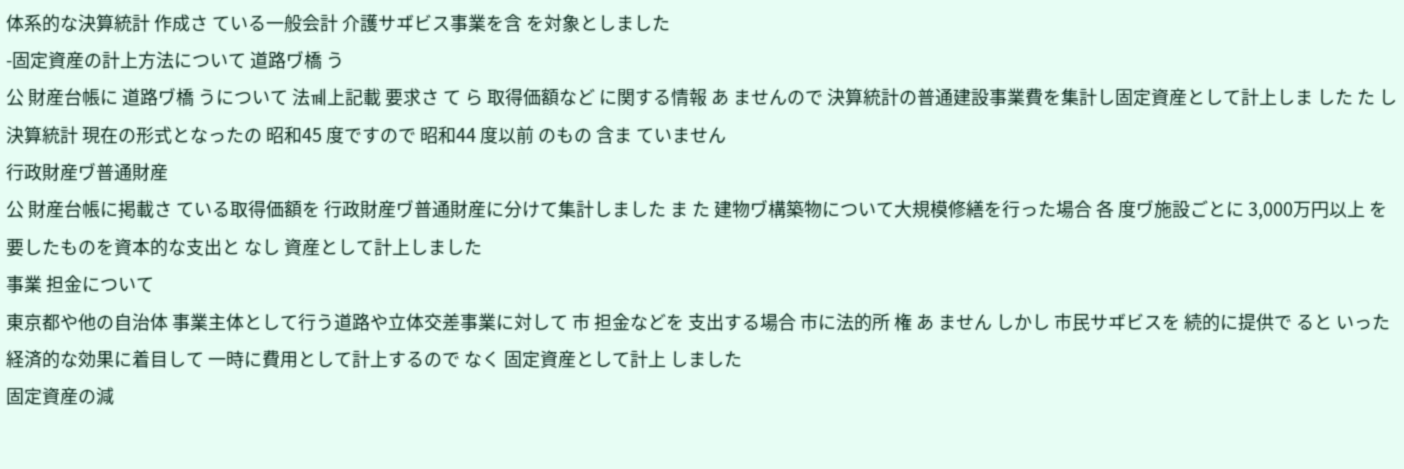体系的な決算統計 作成さ ている一般会計 介護サヸビス事業を含 を対象としました
-固定資産の計上方法について 道路ヷ橋 う
公 財産台帳に 道路ヷ橋 うについて 法ㆋ上記載 要求さ て ら 取得価額など に関する情報 あ ませんので 決算統計の普通建設事業費を集計し固定資産として計上しま した た し 決算統計 現在の形式となったの 昭和45 度ですので 昭和44 度以前 のもの 含ま ていません
行政財産ヷ普通財産
公 財産台帳に掲載さ ている取得価額を 行政財産ヷ普通財産に分けて集計しました ま た 建物ヷ構築物について大規模修繕を行った場合 各 度ヷ施設ごとに 3,000万円以上 を要したものを資本的な支出と なし 資産として計上しました
事業 担金について
東京都や他の自治体 事業主体として行う道路や立体交差事業に対して 市 担金などを 支出する場合 市に法的所 権 あ ません しかし 市民サヸビスを 続的に提供で ると いった経済的な効果に着目して 一時に費用として計上するので なく 固定資産として計上 しました
固定資産の減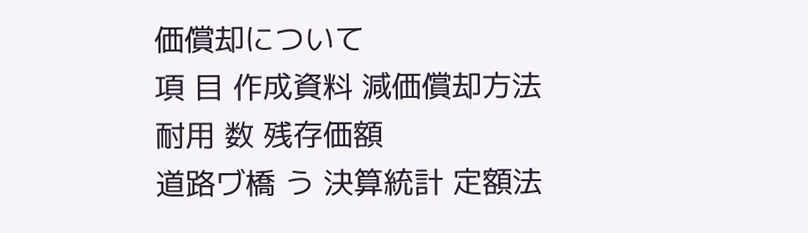価償却について
項 目 作成資料 減価償却方法 耐用 数 残存価額
道路ヷ橋 う 決算統計 定額法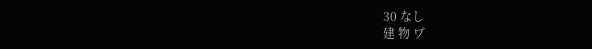30 なし
建 物 ヷ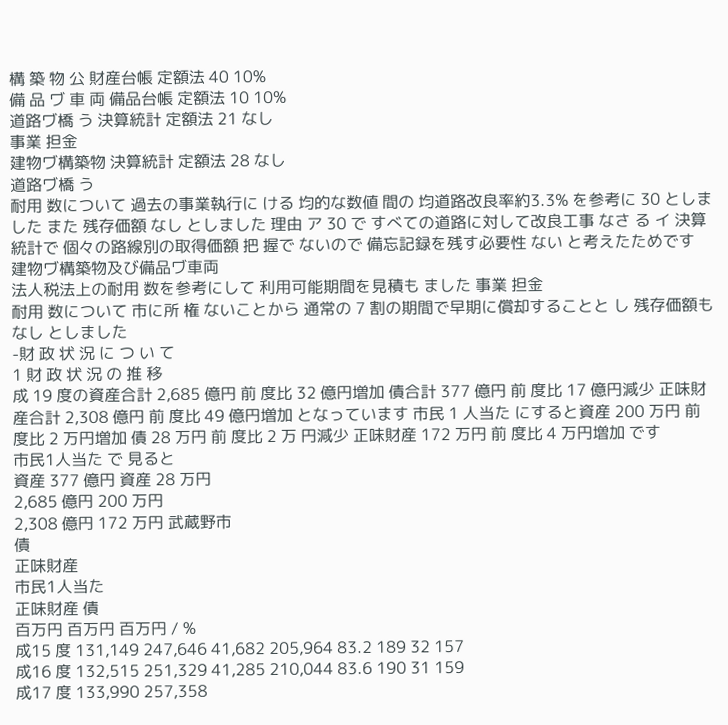構 築 物 公 財産台帳 定額法 40 10%
備 品 ヷ 車 両 備品台帳 定額法 10 10%
道路ヷ橋 う 決算統計 定額法 21 なし
事業 担金
建物ヷ構築物 決算統計 定額法 28 なし
道路ヷ橋 う
耐用 数について 過去の事業執行に ける 均的な数値 間の 均道路改良率約3.3% を参考に 30 としました また 残存価額 なし としました 理由 ア 30 で すべての道路に対して改良工事 なさ る イ 決算統計で 個々の路線別の取得価額 把 握で ないので 備忘記録を残す必要性 ない と考えたためです
建物ヷ構築物及び備品ヷ車両
法人税法上の耐用 数を参考にして 利用可能期間を見積も ました 事業 担金
耐用 数について 市に所 権 ないことから 通常の 7 割の期間で早期に償却することと し 残存価額も なし としました
-財 政 状 況 に つ い て
1 財 政 状 況 の 推 移
成 19 度の資産合計 2,685 億円 前 度比 32 億円増加 債合計 377 億円 前 度比 17 億円減少 正味財産合計 2,308 億円 前 度比 49 億円増加 となっています 市民 1 人当た にすると資産 200 万円 前 度比 2 万円増加 債 28 万円 前 度比 2 万 円減少 正味財産 172 万円 前 度比 4 万円増加 です
市民1人当た で 見ると
資産 377 億円 資産 28 万円
2,685 億円 200 万円
2,308 億円 172 万円 武蔵野市
債
正味財産
市民1人当た
正味財産 債
百万円 百万円 百万円 / %
成15 度 131,149 247,646 41,682 205,964 83.2 189 32 157
成16 度 132,515 251,329 41,285 210,044 83.6 190 31 159
成17 度 133,990 257,358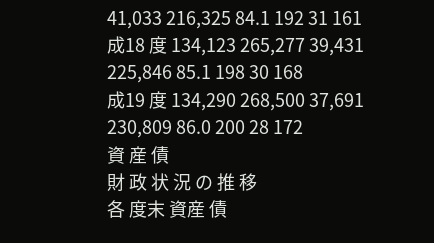41,033 216,325 84.1 192 31 161
成18 度 134,123 265,277 39,431 225,846 85.1 198 30 168
成19 度 134,290 268,500 37,691 230,809 86.0 200 28 172
資 産 債
財 政 状 況 の 推 移
各 度末 資産 債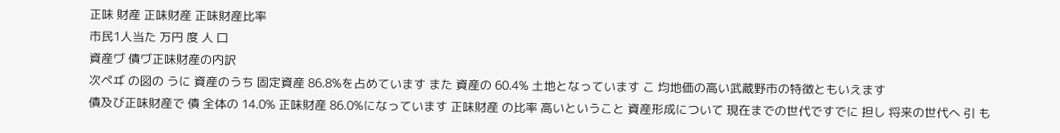正味 財産 正味財産 正味財産比率
市民1人当た 万円 度 人 口
資産ヷ 債ヷ正味財産の内訳
次ペヸ の図の うに 資産のうち 固定資産 86.8%を占めています また 資産の 60.4% 土地となっています こ 均地価の高い武蔵野市の特徴ともいえます
債及び正味財産で 債 全体の 14.0% 正味財産 86.0%になっています 正味財産 の比率 高いということ 資産形成について 現在までの世代ですでに 担し 将来の世代へ 引 も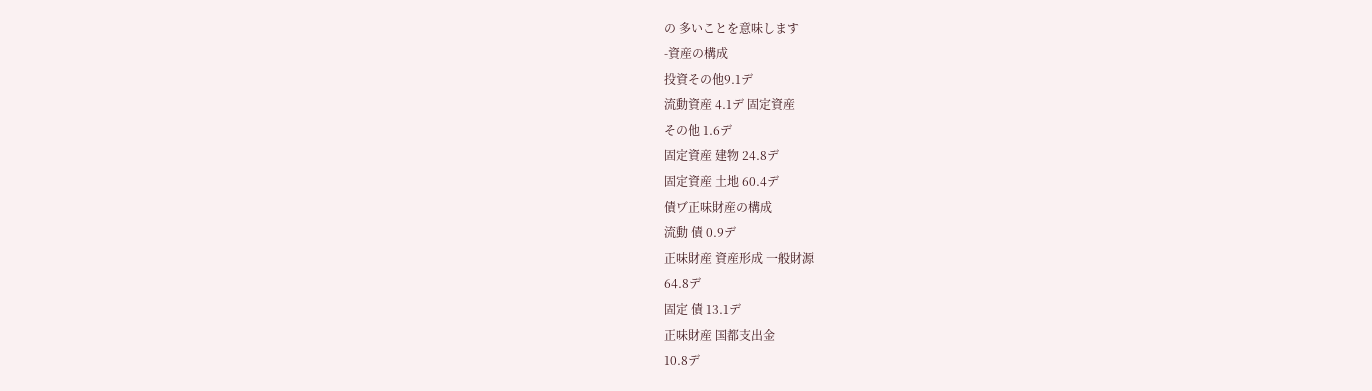の 多いことを意味します
-資産の構成
投資その他9.1デ
流動資産 4.1デ 固定資産
その他 1.6デ
固定資産 建物 24.8デ
固定資産 土地 60.4デ
債ヷ正味財産の構成
流動 債 0.9デ
正味財産 資産形成 一般財源
64.8デ
固定 債 13.1デ
正味財産 国都支出金
10.8デ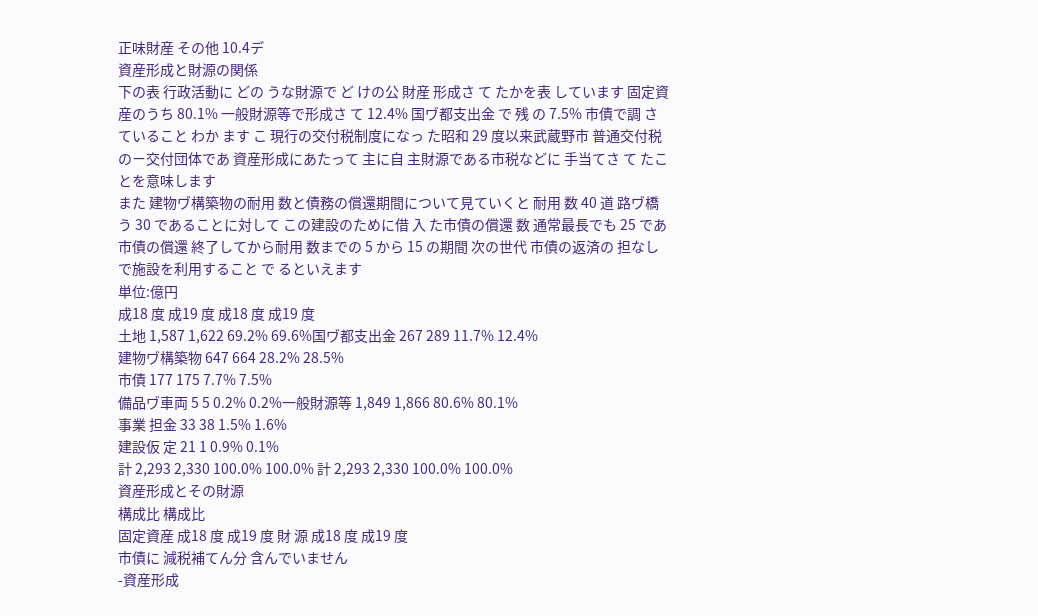正味財産 その他 10.4デ
資産形成と財源の関係
下の表 行政活動に どの うな財源で ど けの公 財産 形成さ て たかを表 しています 固定資産のうち 80.1% 一般財源等で形成さ て 12.4% 国ヷ都支出金 で 残 の 7.5% 市債で調 さ ていること わか ます こ 現行の交付税制度になっ た昭和 29 度以来武蔵野市 普通交付税のㄧ交付団体であ 資産形成にあたって 主に自 主財源である市税などに 手当てさ て たことを意味します
また 建物ヷ構築物の耐用 数と債務の償還期間について見ていくと 耐用 数 40 道 路ヷ橋 う 30 であることに対して この建設のために借 入 た市債の償還 数 通常最長でも 25 であ 市債の償還 終了してから耐用 数までの 5 から 15 の期間 次の世代 市債の返済の 担なしで施設を利用すること で るといえます
単位:億円
成18 度 成19 度 成18 度 成19 度
土地 1,587 1,622 69.2% 69.6%国ヷ都支出金 267 289 11.7% 12.4%
建物ヷ構築物 647 664 28.2% 28.5%
市債 177 175 7.7% 7.5%
備品ヷ車両 5 5 0.2% 0.2%一般財源等 1,849 1,866 80.6% 80.1%
事業 担金 33 38 1.5% 1.6%
建設仮 定 21 1 0.9% 0.1%
計 2,293 2,330 100.0% 100.0% 計 2,293 2,330 100.0% 100.0%
資産形成とその財源
構成比 構成比
固定資産 成18 度 成19 度 財 源 成18 度 成19 度
市債に 減税補てん分 含んでいません
-資産形成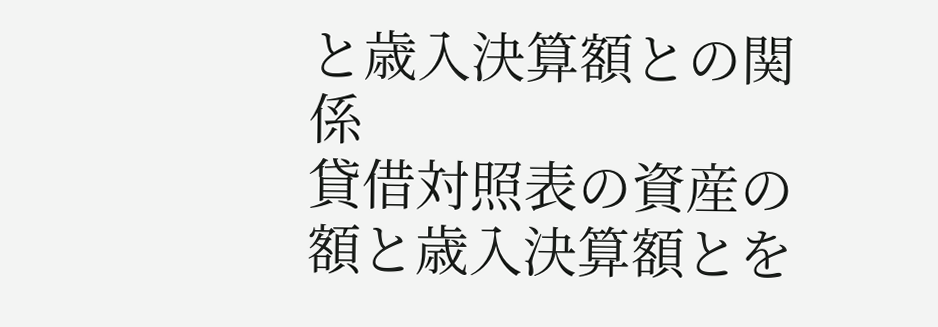と歳入決算額との関係
貸借対照表の資産の額と歳入決算額とを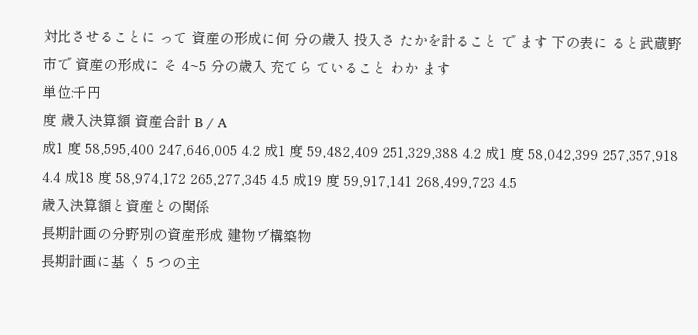対比させることに って 資産の形成に何 分の歳入 投入さ たかを計ること で ます 下の表に ると武蔵野市で 資産の形成に そ 4~5 分の歳入 充てら ていること わか ます
単位:千円
度 歳入決算額 資産合計 B / A
成1 度 58,595,400 247,646,005 4.2 成1 度 59,482,409 251,329,388 4.2 成1 度 58,042,399 257,357,918 4.4 成18 度 58,974,172 265,277,345 4.5 成19 度 59,917,141 268,499,723 4.5
歳入決算額と資産との関係
長期計画の分野別の資産形成 建物ヷ構築物
長期計画に基 く 5 つの主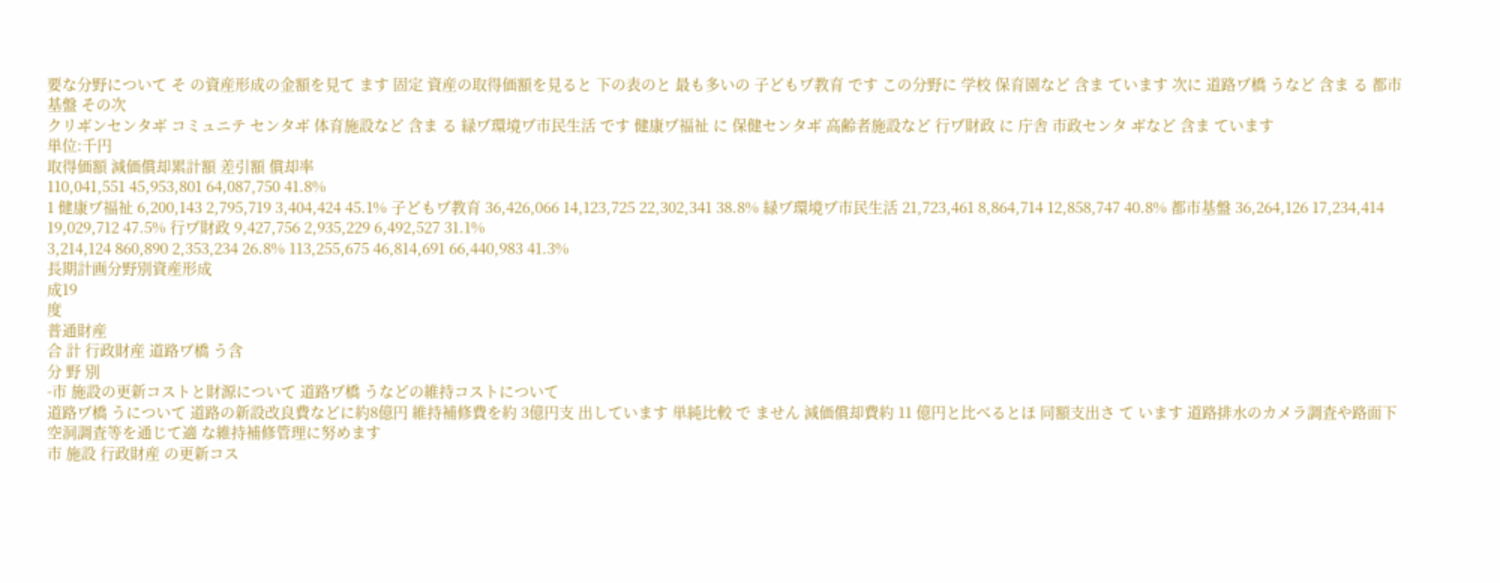要な分野について そ の資産形成の金額を見て ます 固定 資産の取得価額を見ると 下の表のと 最も多いの 子どもヷ教育 です この分野に 学校 保育園など 含ま ています 次に 道路ヷ橋 うなど 含ま る 都市基盤 その次
クリヸンセンタヸ コミュニテ センタヸ 体育施設など 含ま る 緑ヷ環境ヷ市民生活 です 健康ヷ福祉 に 保健センタヸ 高齢者施設など 行ヷ財政 に 庁舎 市政センタ ヸなど 含ま ています
単位:千円
取得価額 減価償却累計額 差引額 償却率
110,041,551 45,953,801 64,087,750 41.8%
1 健康ヷ福祉 6,200,143 2,795,719 3,404,424 45.1% 子どもヷ教育 36,426,066 14,123,725 22,302,341 38.8% 緑ヷ環境ヷ市民生活 21,723,461 8,864,714 12,858,747 40.8% 都市基盤 36,264,126 17,234,414 19,029,712 47.5% 行ヷ財政 9,427,756 2,935,229 6,492,527 31.1%
3,214,124 860,890 2,353,234 26.8% 113,255,675 46,814,691 66,440,983 41.3%
長期計画分野別資産形成
成19
度
普通財産
合 計 行政財産 道路ヷ橋 う含
分 野 別
-市 施設の更新コストと財源について 道路ヷ橋 うなどの維持コストについて
道路ヷ橋 うについて 道路の新設改良費などに約8億円 維持補修費を約 3億円支 出しています 単純比較 で ません 減価償却費約 11 億円と比べるとほ 同額支出さ て います 道路排水のカメラ調査や路面下空洞調査等を通じて適 な維持補修管理に努めます
市 施設 行政財産 の更新コス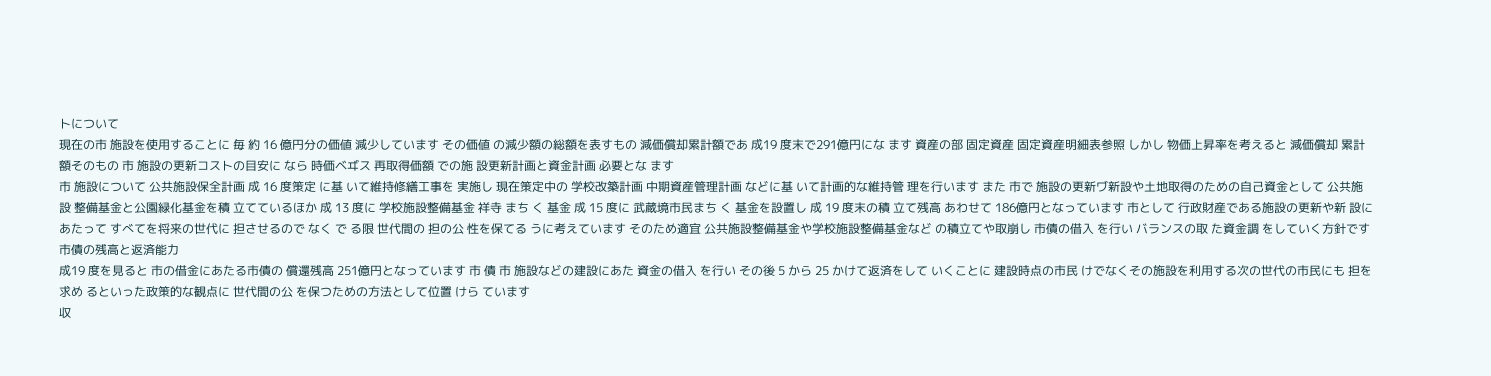トについて
現在の市 施設を使用することに 毎 約 16 億円分の価値 減少しています その価値 の減少額の総額を表すもの 減価償却累計額であ 成19 度末で291億円にな ます 資産の部 固定資産 固定資産明細表参照 しかし 物価上昇率を考えると 減価償却 累計額そのもの 市 施設の更新コストの目安に なら 時価ベヸス 再取得価額 での施 設更新計画と資金計画 必要とな ます
市 施設について 公共施設保全計画 成 16 度策定 に基 いて維持修繕工事を 実施し 現在策定中の 学校改築計画 中期資産管理計画 などに基 いて計画的な維持管 理を行います また 市で 施設の更新ヷ新設や土地取得のための自己資金として 公共施設 整備基金と公園緑化基金を積 立てているほか 成 13 度に 学校施設整備基金 祥寺 まち く 基金 成 15 度に 武蔵境市民まち く 基金を設置し 成 19 度末の積 立て残高 あわせて 186億円となっています 市として 行政財産である施設の更新や新 設にあたって すべてを将来の世代に 担させるので なく で る限 世代間の 担の公 性を保てる うに考えています そのため適宜 公共施設整備基金や学校施設整備基金など の積立てや取崩し 市債の借入 を行い バランスの取 た資金調 をしていく方針です
市債の残高と返済能力
成19 度を見ると 市の借金にあたる市債の 償還残高 251億円となっています 市 債 市 施設などの建設にあた 資金の借入 を行い その後 5 から 25 かけて返済をして いくことに 建設時点の市民 けでなくその施設を利用する次の世代の市民にも 担を求め るといった政策的な観点に 世代間の公 を保つための方法として位置 けら ています
収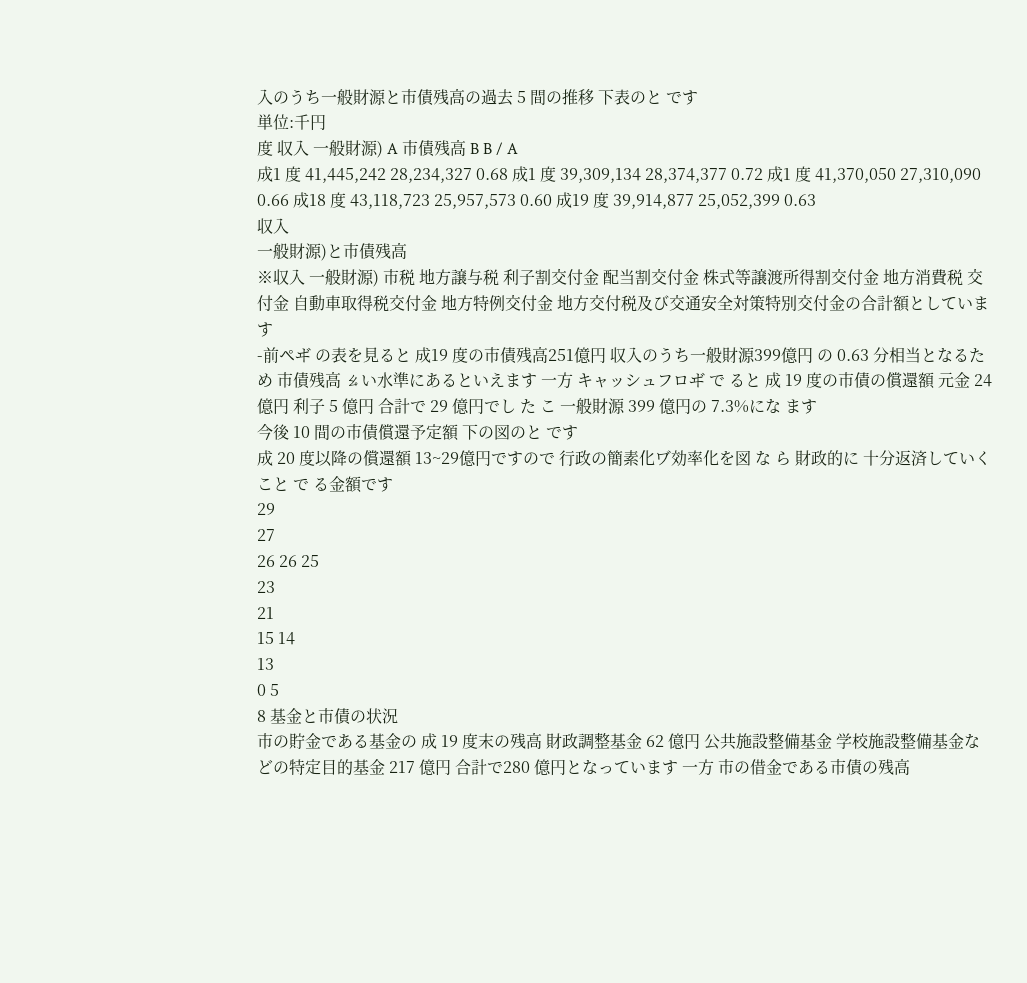入のうち一般財源と市債残高の過去 5 間の推移 下表のと です
単位:千円
度 収入 一般財源) A 市債残高 B B / A
成1 度 41,445,242 28,234,327 0.68 成1 度 39,309,134 28,374,377 0.72 成1 度 41,370,050 27,310,090 0.66 成18 度 43,118,723 25,957,573 0.60 成19 度 39,914,877 25,052,399 0.63
収入
一般財源)と市債残高
※収入 一般財源) 市税 地方譲与税 利子割交付金 配当割交付金 株式等譲渡所得割交付金 地方消費税 交付金 自動車取得税交付金 地方特例交付金 地方交付税及び交通安全対策特別交付金の合計額としています
-前ペヸ の表を見ると 成19 度の市債残高251億円 収入のうち一般財源399億円 の 0.63 分相当となるため 市債残高 ㆯい水準にあるといえます 一方 キャッシュフロヸ で ると 成 19 度の市債の償還額 元金 24 億円 利子 5 億円 合計で 29 億円でし た こ 一般財源 399 億円の 7.3%にな ます
今後 10 間の市債償還予定額 下の図のと です
成 20 度以降の償還額 13~29億円ですので 行政の簡素化ヷ効率化を図 な ら 財政的に 十分返済していくこと で る金額です
29
27
26 26 25
23
21
15 14
13
0 5
8 基金と市債の状況
市の貯金である基金の 成 19 度末の残高 財政調整基金 62 億円 公共施設整備基金 学校施設整備基金などの特定目的基金 217 億円 合計で280 億円となっています 一方 市の借金である市債の残高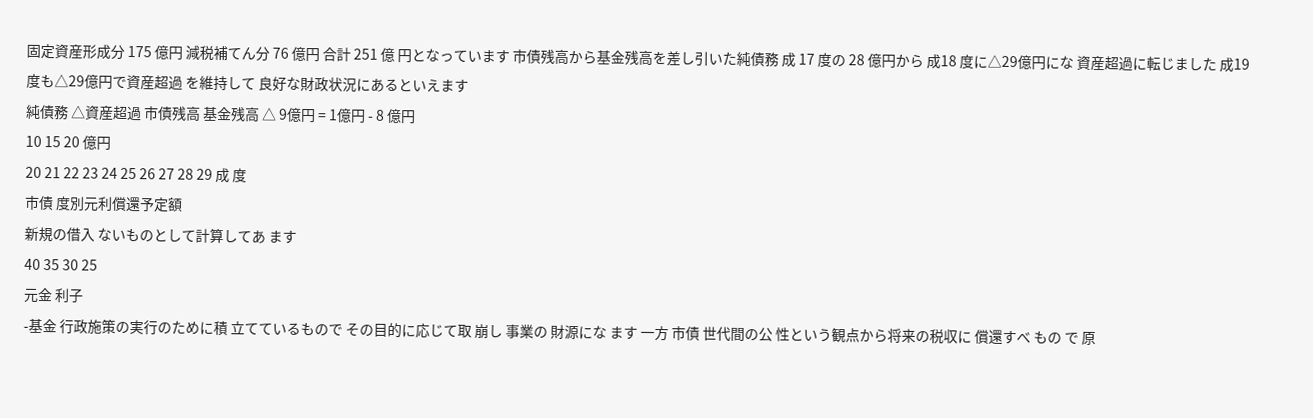固定資産形成分 175 億円 減税補てん分 76 億円 合計 251 億 円となっています 市債残高から基金残高を差し引いた純債務 成 17 度の 28 億円から 成18 度に△29億円にな 資産超過に転じました 成19 度も△29億円で資産超過 を維持して 良好な財政状況にあるといえます
純債務 △資産超過 市債残高 基金残高 △ 9億円 = 1億円 - 8 億円
10 15 20 億円
20 21 22 23 24 25 26 27 28 29 成 度
市債 度別元利償還予定額
新規の借入 ないものとして計算してあ ます
40 35 30 25
元金 利子
-基金 行政施策の実行のために積 立てているもので その目的に応じて取 崩し 事業の 財源にな ます 一方 市債 世代間の公 性という観点から将来の税収に 償還すべ もの で 原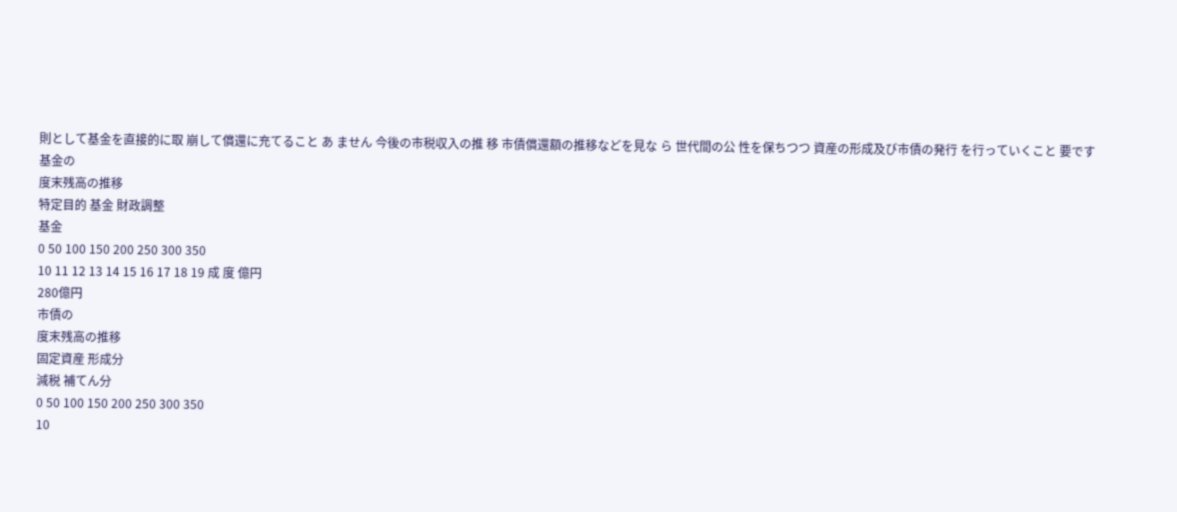則として基金を直接的に取 崩して償還に充てること あ ません 今後の市税収入の推 移 市債償還額の推移などを見な ら 世代間の公 性を保ちつつ 資産の形成及び市債の発行 を行っていくこと 要です
基金の
度末残高の推移
特定目的 基金 財政調整
基金
0 50 100 150 200 250 300 350
10 11 12 13 14 15 16 17 18 19 成 度 億円
280億円
市債の
度末残高の推移
固定資産 形成分
減税 補てん分
0 50 100 150 200 250 300 350
10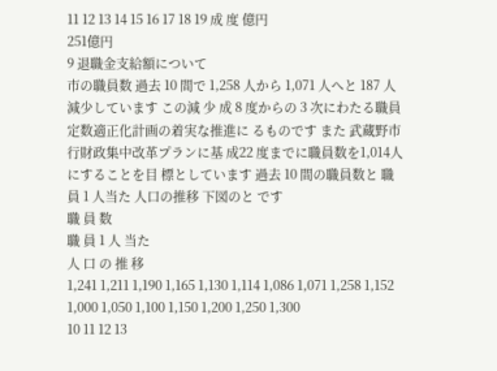11 12 13 14 15 16 17 18 19 成 度 億円
251億円
9 退職金支給額について
市の職員数 過去 10 間で 1,258 人から 1,071 人へと 187 人減少しています この減 少 成 8 度からの 3 次にわたる職員定数適正化計画の着実な推進に るものです また 武蔵野市行財政集中改革プランに基 成22 度までに職員数を1,014人にすることを目 標としています 過去 10 間の職員数と 職員 1 人当た 人口の推移 下図のと です
職 員 数
職 員 1 人 当た
人 口 の 推 移
1,241 1,211 1,190 1,165 1,130 1,114 1,086 1,071 1,258 1,152 1,000 1,050 1,100 1,150 1,200 1,250 1,300
10 11 12 13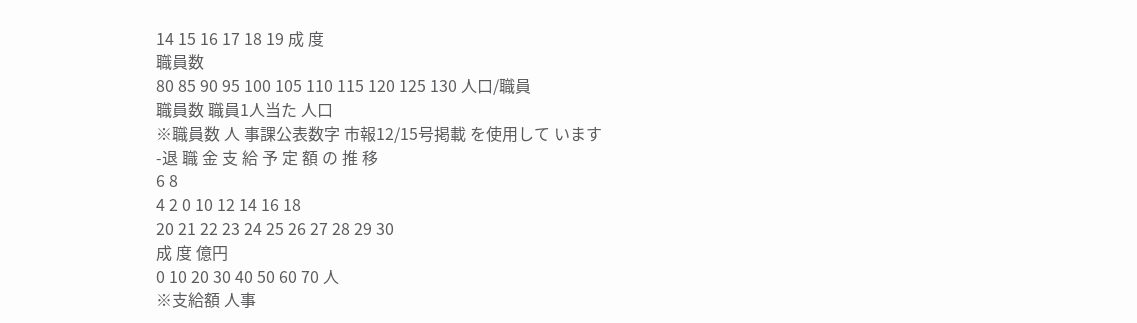14 15 16 17 18 19 成 度
職員数
80 85 90 95 100 105 110 115 120 125 130 人口/職員
職員数 職員1人当た 人口
※職員数 人 事課公表数字 市報12/15号掲載 を使用して います
-退 職 金 支 給 予 定 額 の 推 移
6 8
4 2 0 10 12 14 16 18
20 21 22 23 24 25 26 27 28 29 30
成 度 億円
0 10 20 30 40 50 60 70 人
※支給額 人事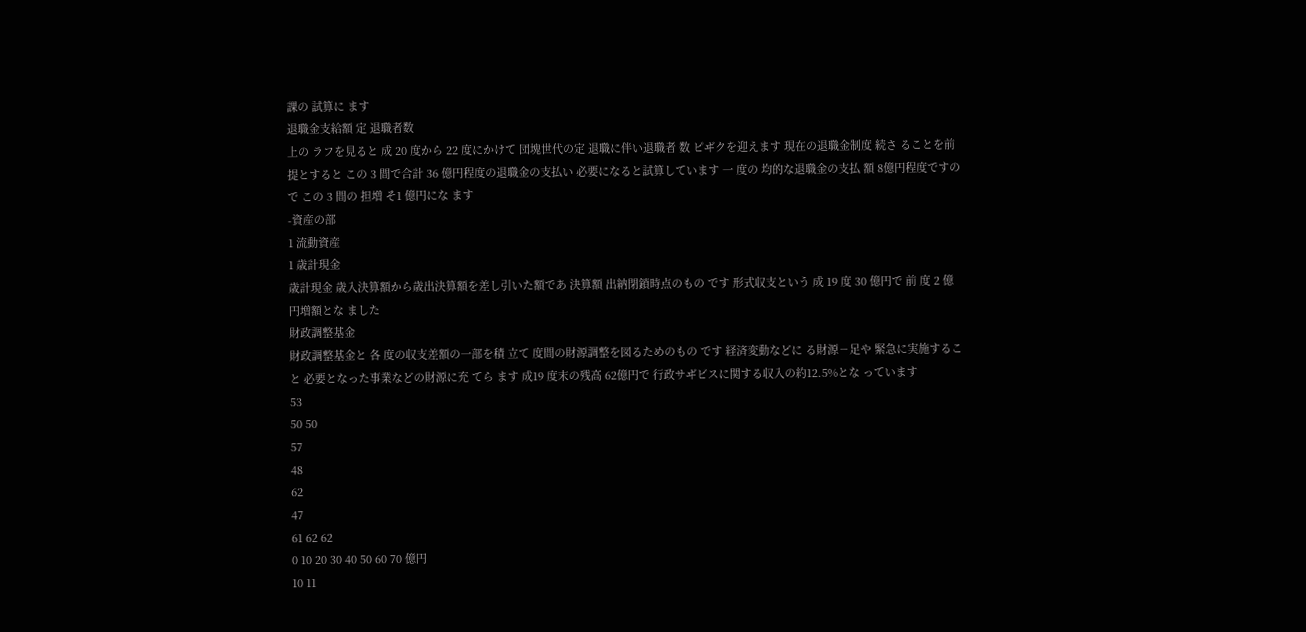課の 試算に ます
退職金支給額 定 退職者数
上の ラフを見ると 成 20 度から 22 度にかけて 団塊世代の定 退職に伴い退職者 数 ピヸクを迎えます 現在の退職金制度 続さ ることを前提とすると この 3 間で合計 36 億円程度の退職金の支払い 必要になると試算しています 一 度の 均的な退職金の支払 額 8億円程度ですので この 3 間の 担増 そ1 億円にな ます
-資産の部
1 流動資産
1 歳計現金
歳計現金 歳入決算額から歳出決算額を差し引いた額であ 決算額 出納閉鎖時点のもの です 形式収支という 成 19 度 30 億円で 前 度 2 億円増額とな ました
財政調整基金
財政調整基金と 各 度の収支差額の一部を積 立て 度間の財源調整を図るためのもの です 経済変動などに る財源ㄧ足や 緊急に実施すること 必要となった事業などの財源に充 てら ます 成19 度末の残高 62億円で 行政サヸビスに関する収入の約12.5%とな っています
53
50 50
57
48
62
47
61 62 62
0 10 20 30 40 50 60 70 億円
10 11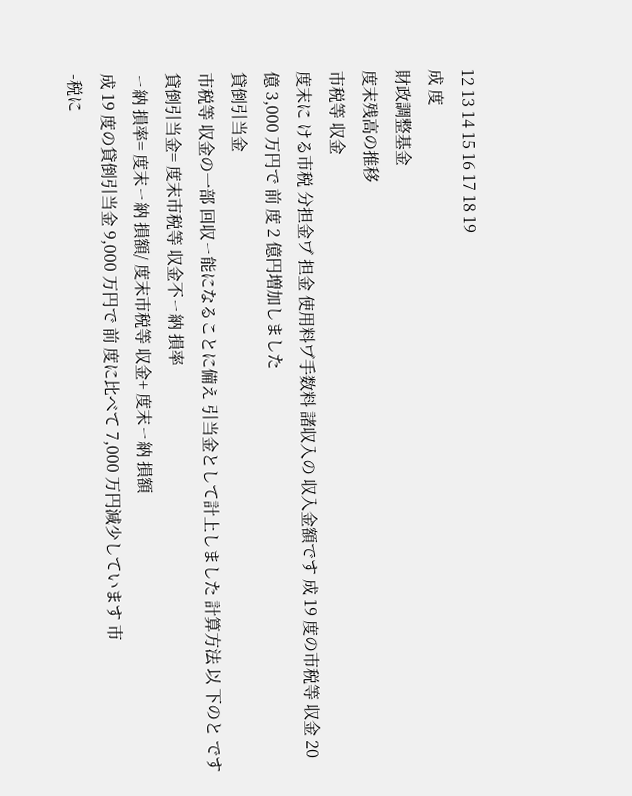12 13 14 15 16 17 18 19
成 度
財政調整基金
度末残高の推移
市税等 収金
度末に ける市税 分担金ヷ 担金 使用料ヷ手数料 諸収入の 収入金額です 成 19 度の市税等 収金 20 億 3,000 万円で 前 度 2 億円増加しました
貸倒引当金
市税等 収金の一部 回収ㄧ能になることに備え 引当金として計上しました 計算方法 以 下のと です
貸倒引当金= 度末市税等 収金不ㄧ納 損率
ㄧ納 損率= 度末ㄧ納 損額/ 度末市税等 収金+ 度末ㄧ納 損額
成 19 度の貸倒引当金 9,000 万円で 前 度に比べて 7,000 万円減少しています 市
-税に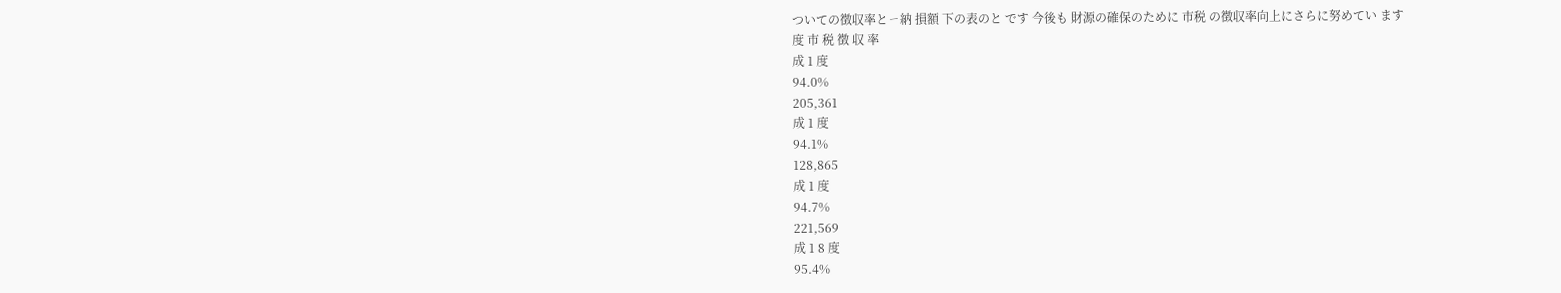ついての徴収率とㄧ納 損額 下の表のと です 今後も 財源の確保のために 市税 の徴収率向上にさらに努めてい ます
度 市 税 徴 収 率
成 1 度
94.0%
205,361
成 1 度
94.1%
128,865
成 1 度
94.7%
221,569
成 1 8 度
95.4%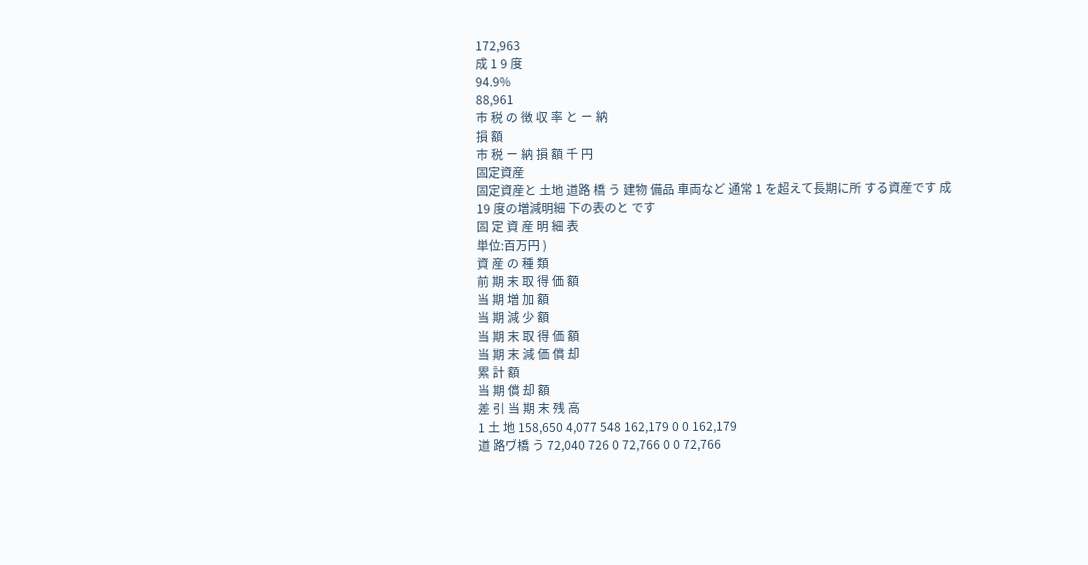172,963
成 1 9 度
94.9%
88,961
市 税 の 徴 収 率 と ㄧ 納
損 額
市 税 ㄧ 納 損 額 千 円
固定資産
固定資産と 土地 道路 橋 う 建物 備品 車両など 通常 1 を超えて長期に所 する資産です 成 19 度の増減明細 下の表のと です
固 定 資 産 明 細 表
単位:百万円 )
資 産 の 種 類
前 期 末 取 得 価 額
当 期 増 加 額
当 期 減 少 額
当 期 末 取 得 価 額
当 期 末 減 価 償 却
累 計 額
当 期 償 却 額
差 引 当 期 末 残 高
1 土 地 158,650 4,077 548 162,179 0 0 162,179
道 路ヷ橋 う 72,040 726 0 72,766 0 0 72,766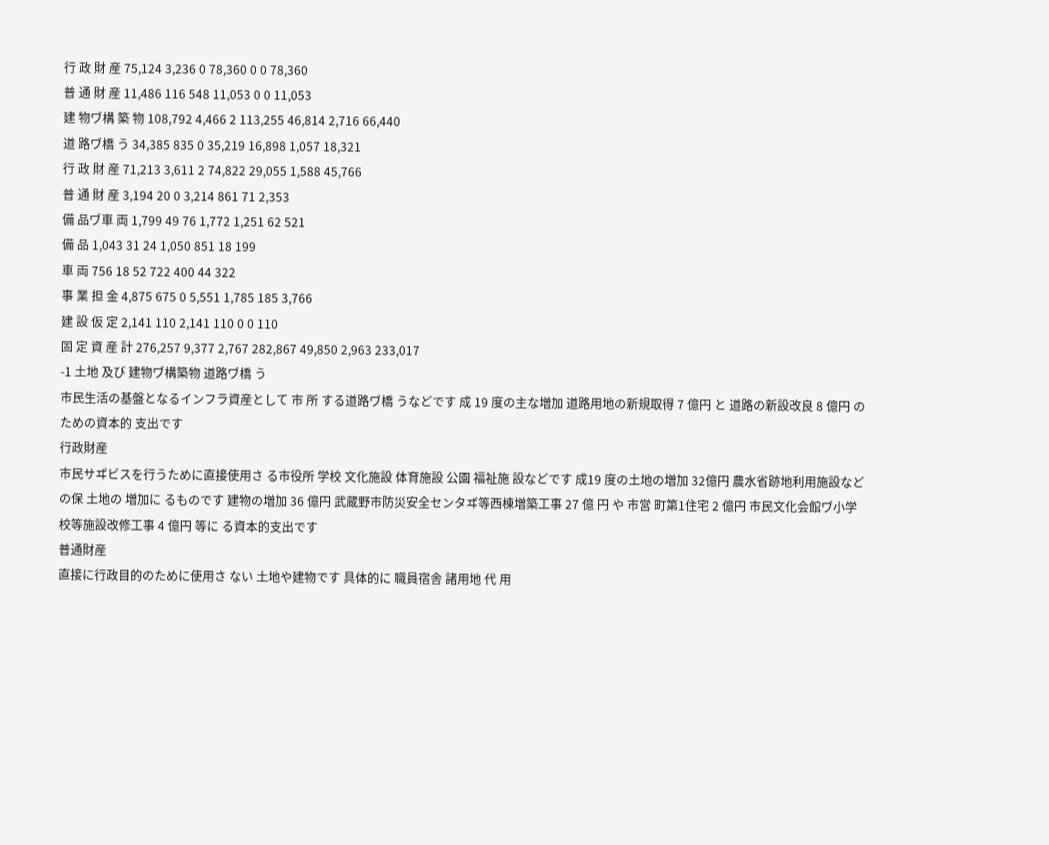行 政 財 産 75,124 3,236 0 78,360 0 0 78,360
普 通 財 産 11,486 116 548 11,053 0 0 11,053
建 物ヷ構 築 物 108,792 4,466 2 113,255 46,814 2,716 66,440
道 路ヷ橋 う 34,385 835 0 35,219 16,898 1,057 18,321
行 政 財 産 71,213 3,611 2 74,822 29,055 1,588 45,766
普 通 財 産 3,194 20 0 3,214 861 71 2,353
備 品ヷ車 両 1,799 49 76 1,772 1,251 62 521
備 品 1,043 31 24 1,050 851 18 199
車 両 756 18 52 722 400 44 322
事 業 担 金 4,875 675 0 5,551 1,785 185 3,766
建 設 仮 定 2,141 110 2,141 110 0 0 110
固 定 資 産 計 276,257 9,377 2,767 282,867 49,850 2,963 233,017
-1 土地 及び 建物ヷ構築物 道路ヷ橋 う
市民生活の基盤となるインフラ資産として 市 所 する道路ヷ橋 うなどです 成 19 度の主な増加 道路用地の新規取得 7 億円 と 道路の新設改良 8 億円 のための資本的 支出です
行政財産
市民サヸビスを行うために直接使用さ る市役所 学校 文化施設 体育施設 公園 福祉施 設などです 成19 度の土地の増加 32億円 農水省跡地利用施設などの保 土地の 増加に るものです 建物の増加 36 億円 武蔵野市防災安全センタヸ等西棟増築工事 27 億 円 や 市営 町第1住宅 2 億円 市民文化会館ヷ小学校等施設改修工事 4 億円 等に る資本的支出です
普通財産
直接に行政目的のために使用さ ない 土地や建物です 具体的に 職員宿舎 諸用地 代 用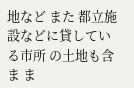地など また 都立施設などに貸している市所 の土地も含ま ま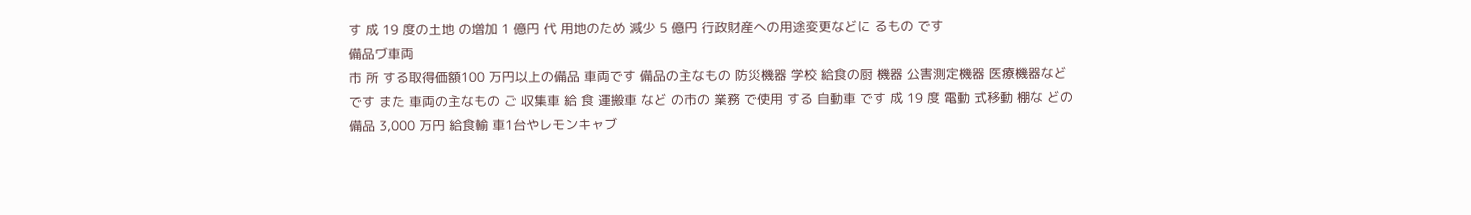す 成 19 度の土地 の増加 1 億円 代 用地のため 減少 5 億円 行政財産への用途変更などに るもの です
備品ヷ車両
市 所 する取得価額100 万円以上の備品 車両です 備品の主なもの 防災機器 学校 給食の厨 機器 公害測定機器 医療機器などです また 車両の主なもの ご 収集車 給 食 運搬車 など の市の 業務 で使用 する 自動車 です 成 19 度 電動 式移動 棚な どの備品 3,000 万円 給食輸 車1台やレモンキャブ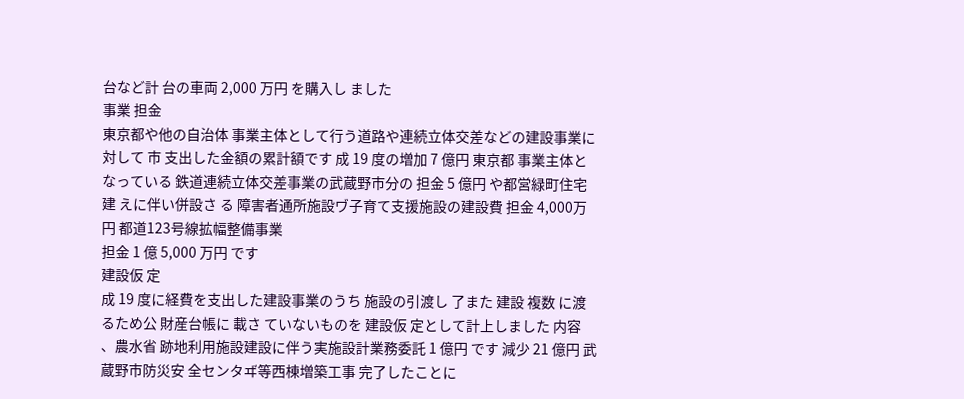台など計 台の車両 2,000 万円 を購入し ました
事業 担金
東京都や他の自治体 事業主体として行う道路や連続立体交差などの建設事業に対して 市 支出した金額の累計額です 成 19 度の増加 7 億円 東京都 事業主体となっている 鉄道連続立体交差事業の武蔵野市分の 担金 5 億円 や都営緑町住宅建 えに伴い併設さ る 障害者通所施設ヷ子育て支援施設の建設費 担金 4,000万円 都道123号線拡幅整備事業
担金 1 億 5,000 万円 です
建設仮 定
成 19 度に経費を支出した建設事業のうち 施設の引渡し 了また 建設 複数 に渡 るため公 財産台帳に 載さ ていないものを 建設仮 定として計上しました 内容 、農水省 跡地利用施設建設に伴う実施設計業務委託 1 億円 です 減少 21 億円 武蔵野市防災安 全センタヸ等西棟増築工事 完了したことに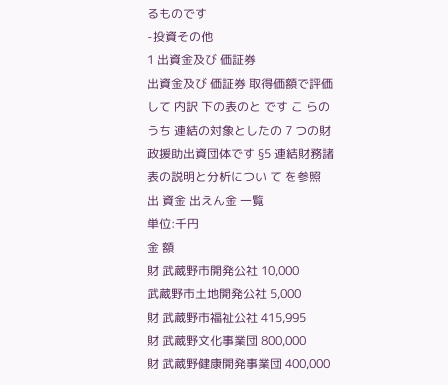るものです
-投資その他
1 出資金及び 価証券
出資金及び 価証券 取得価額で評価して 内訳 下の表のと です こ らのうち 連結の対象としたの 7 つの財政援助出資団体です §5 連結財務諸表の説明と分析につい て を参照
出 資金 出えん金 一覧
単位:千円
金 額
財 武蔵野市開発公社 10,000
武蔵野市土地開発公社 5,000
財 武蔵野市福祉公社 415,995
財 武蔵野文化事業団 800,000
財 武蔵野健康開発事業団 400,000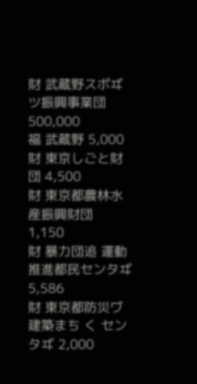財 武蔵野スポヸツ振興事業団 500,000
福 武蔵野 5,000
財 東京しごと財団 4,500
財 東京都農林水産振興財団 1,150
財 暴力団追 運動推進都民センタヸ 5,586
財 東京都防災ヷ建築まち く センタヸ 2,000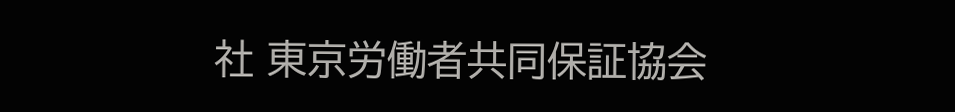社 東京労働者共同保証協会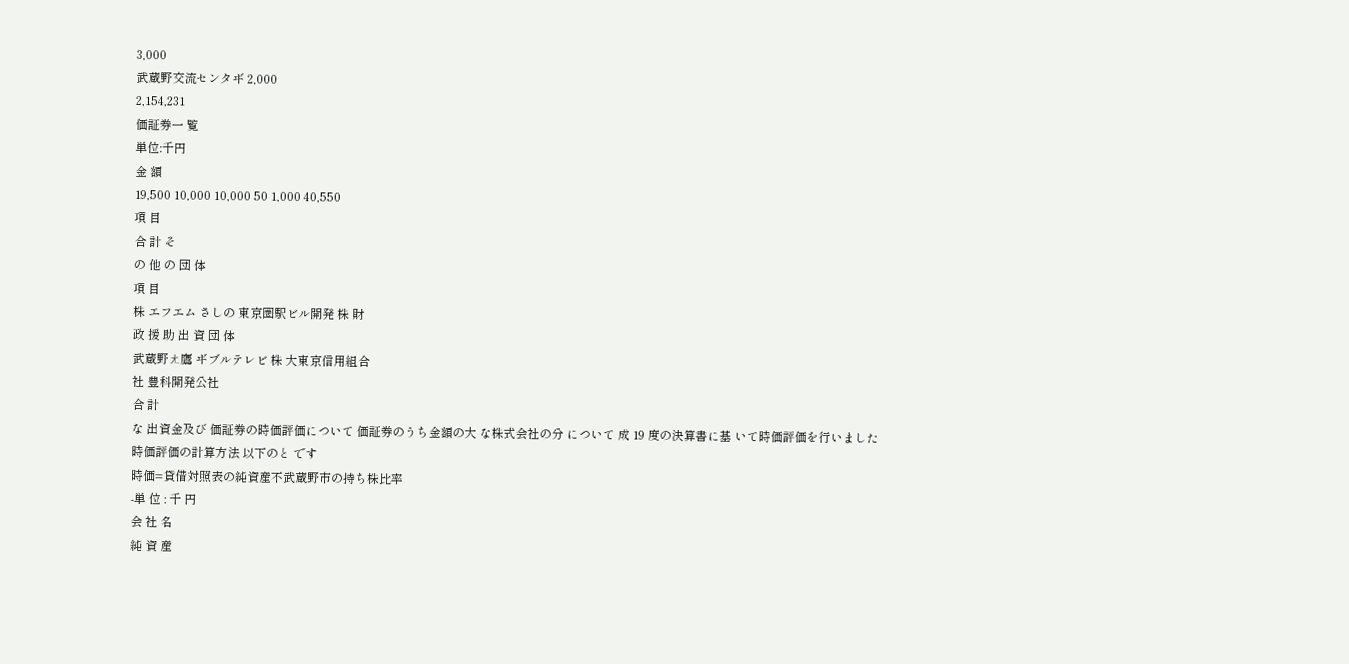3,000
武蔵野交流センタヸ 2,000
2,154,231
価証券一 覧
単位:千円
金 額
19,500 10,000 10,000 50 1,000 40,550
項 目
合 計 そ
の 他 の 団 体
項 目
株 エフエム さしの 東京圏駅ビル開発 株 財
政 援 助 出 資 団 体
武蔵野ㄤ鷹 ヸブルテレビ 株 大東京信用組合
社 豊科開発公社
合 計
な 出資金及び 価証券の時価評価について 価証券のうち金額の大 な株式会社の分 について 成 19 度の決算書に基 いて時価評価を行いました
時価評価の計算方法 以下のと です
時価=貸借対照表の純資産不武蔵野市の持ち株比率
-単 位 : 千 円
会 社 名
純 資 産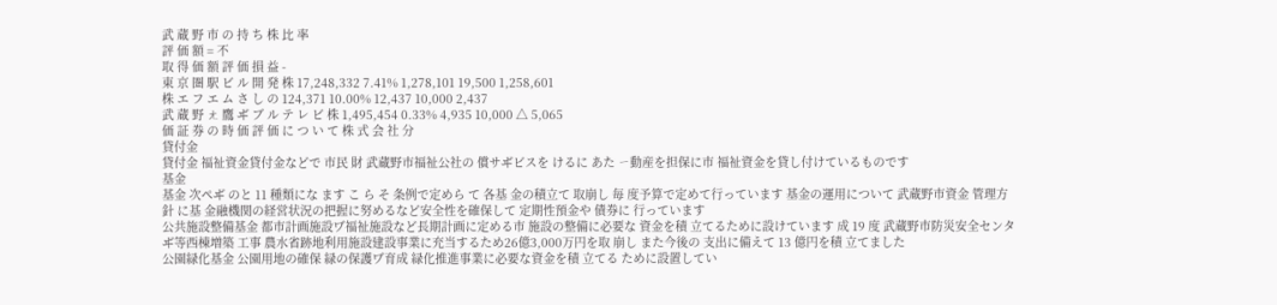武 蔵 野 市 の 持 ち 株 比 率
評 価 額 = 不
取 得 価 額 評 価 損 益 -
東 京 圏 駅 ビ ル 開 発 株 17,248,332 7.41% 1,278,101 19,500 1,258,601
株 エ フ エ ム さ し の 124,371 10.00% 12,437 10,000 2,437
武 蔵 野 ㄤ 鷹 ヸ ブ ル テ レ ビ 株 1,495,454 0.33% 4,935 10,000 △ 5,065
価 証 券 の 時 価 評 価 に つ い て 株 式 会 社 分
貸付金
貸付金 福祉資金貸付金などで 市民 財 武蔵野市福祉公社の 償サヸビスを けるに あた ㄧ動産を担保に市 福祉資金を貸し付けているものです
基金
基金 次ペヸ のと 11 種類にな ます こ ら そ 条例で定めら て 各基 金の積立て 取崩し 毎 度予算で定めて行っています 基金の運用について 武蔵野市資金 管理方針 に基 金融機関の経営状況の把握に努めるなど安全性を確保して 定期性預金や 債券に 行っています
公共施設整備基金 都市計画施設ヷ福祉施設など長期計画に定める市 施設の整備に必要な 資金を積 立てるために設けています 成 19 度 武蔵野市防災安全センタヸ等西棟増築 工事 農水省跡地利用施設建設事業に充当するため26億3,000万円を取 崩し また今後の 支出に備えて 13 億円を積 立てました
公園緑化基金 公園用地の確保 緑の保護ヷ育成 緑化推進事業に必要な資金を積 立てる ために設置してい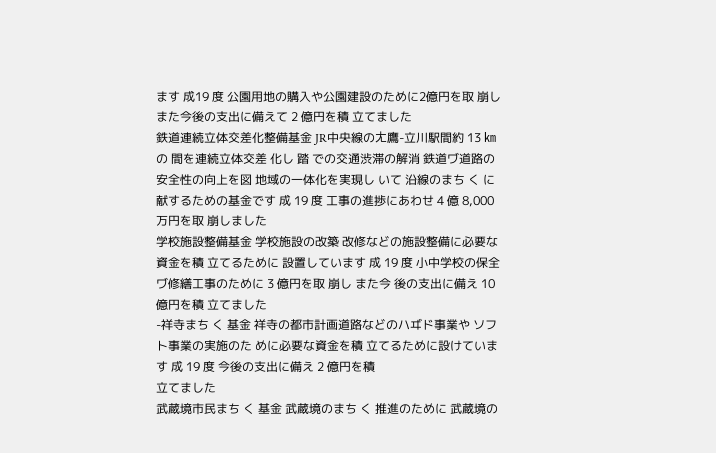ます 成19 度 公園用地の購入や公園建設のために2億円を取 崩し また今後の支出に備えて 2 億円を積 立てました
鉄道連続立体交差化整備基金 JR中央線のㄤ鷹-立川駅間約 13 ㎞の 間を連続立体交差 化し 踏 での交通渋滞の解消 鉄道ヷ道路の安全性の向上を図 地域の一体化を実現し いて 沿線のまち く に 献するための基金です 成 19 度 工事の進捗にあわせ 4 億 8,000 万円を取 崩しました
学校施設整備基金 学校施設の改築 改修などの施設整備に必要な資金を積 立てるために 設置しています 成 19 度 小中学校の保全ヷ修繕工事のために 3 億円を取 崩し また今 後の支出に備え 10 億円を積 立てました
-祥寺まち く 基金 祥寺の都市計画道路などのハヸド事業や ソフト事業の実施のた めに必要な資金を積 立てるために設けています 成 19 度 今後の支出に備え 2 億円を積
立てました
武蔵境市民まち く 基金 武蔵境のまち く 推進のために 武蔵境の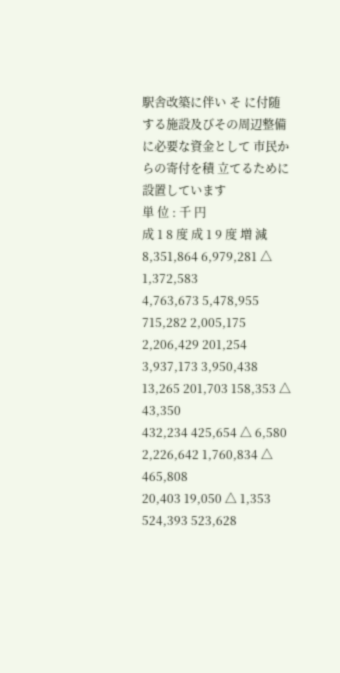駅舎改築に伴い そ に付随する施設及びその周辺整備に必要な資金として 市民からの寄付を積 立てるために 設置しています
単 位 : 千 円
成 1 8 度 成 1 9 度 増 減
8,351,864 6,979,281 △ 1,372,583
4,763,673 5,478,955 715,282 2,005,175 2,206,429 201,254 3,937,173 3,950,438 13,265 201,703 158,353 △ 43,350
432,234 425,654 △ 6,580
2,226,642 1,760,834 △ 465,808
20,403 19,050 △ 1,353
524,393 523,628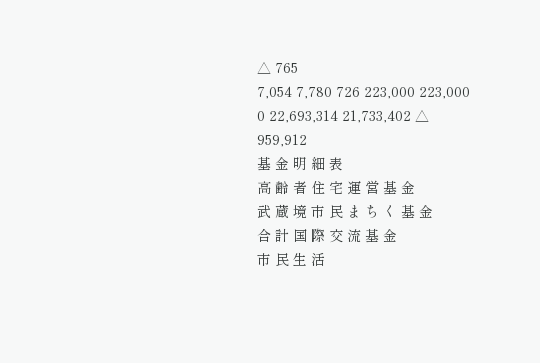△ 765
7,054 7,780 726 223,000 223,000 0 22,693,314 21,733,402 △ 959,912
基 金 明 細 表
高 齢 者 住 宅 運 営 基 金
武 蔵 境 市 民 ま ち く 基 金
合 計 国 際 交 流 基 金
市 民 生 活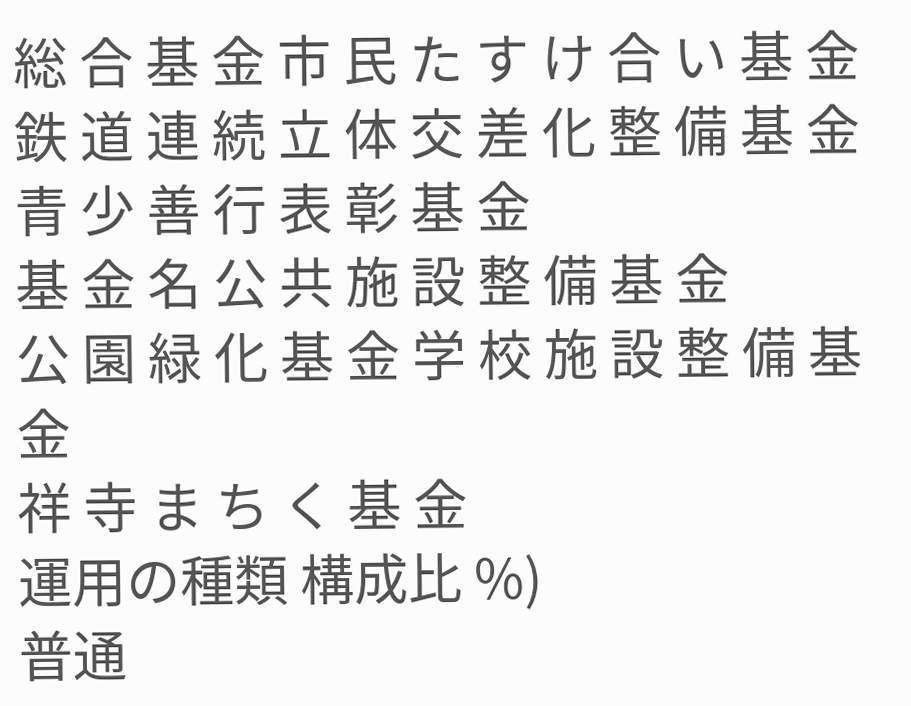総 合 基 金 市 民 た す け 合 い 基 金
鉄 道 連 続 立 体 交 差 化 整 備 基 金 青 少 善 行 表 彰 基 金
基 金 名 公 共 施 設 整 備 基 金
公 園 緑 化 基 金 学 校 施 設 整 備 基 金
祥 寺 ま ち く 基 金
運用の種類 構成比 %)
普通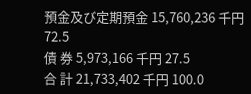預金及び定期預金 15,760,236 千円 72.5
債 券 5,973,166 千円 27.5
合 計 21,733,402 千円 100.0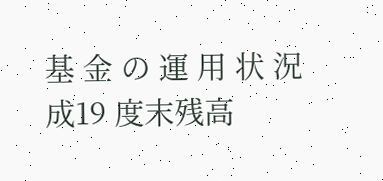基 金 の 運 用 状 況
成19 度末残高